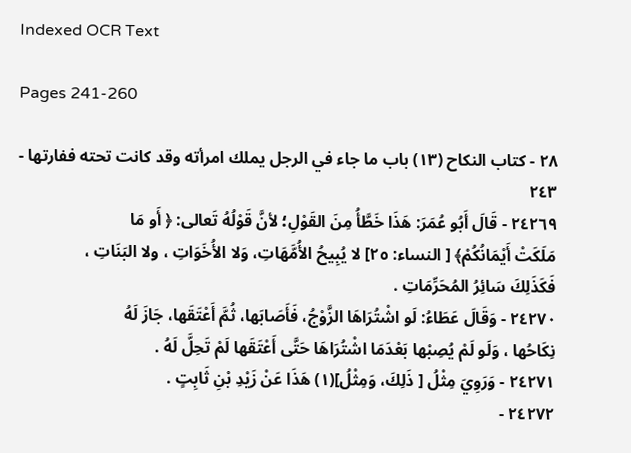Indexed OCR Text

Pages 241-260

٢٨ - كتاب النكاح (١٣) باب ما جاء في الرجل يملك امرأته وقد كانت تحته ففارتها - ٢٤٣
٢٤٢٦٩ - قَالَ أَبُو عُمَرَ: هَذَا خَطَّأُ مِنَ القَوْلِ؛ لأنَّ قَوْلُهُ تَعالى: ﴿ أَو مَا
مَلَكَتْ أَيْمَانُكُمْ﴾ [ النساء: ٢٥] لا يُبِيحُ الأُمَّهَاتِ، وَلا الأُخَوَاتِ ، ولا البَنَاتِ ،
فَكَذَلِكَ سَائِرُ المُحَرِّمَاتِ .
٢٤٢٧٠ - وَقَالَ عَطَاءُ: لَو اشْتُرَاهَا الزَّوْجُ، فَأَصَابَها، ثُمَّ أَعْتَقَها، جَازَ لَهُ
نِكَاحُها ، وَلَو لَمْ يُصِبْها بَعْدَمَا اشْتُرَاهَا حَتَّى أَعْتَقَها لَمْ تَحِلَّ لَهُ .
٢٤٢٧١ - وَرَوِيَ مِثْلُ [ ذَلِكَ، وَمِثْلُ](١) هَذَا عَنْ زَيْدِ بْنِ ثَابِتٍ .
٢٤٢٧٢ -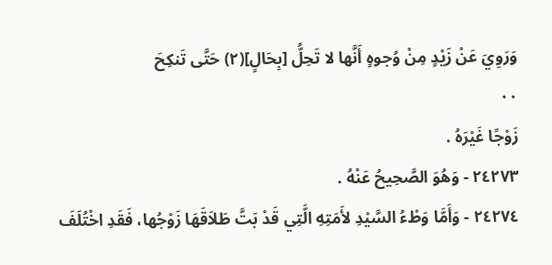وَرَوِيَ عَنْ زَيْدٍ مِنْ وُجوهٍ أَنَّها لا تَحِلُّ [بِحَالٍ](٢) حَتَّى تَنكِحَ
٠٠
زَوْجًا غَيْرَهُ .
٢٤٢٧٣ - وَهُوَ الصَّحِيحُ عَنْهُ .
٢٤٢٧٤ - وَأَمَّا وَطْءُ السَّيْدِ لأَمَتِهِ الَّتِي قَدْ بَتَّ طَلاَقَهَا زَوْجُها، فَقَدِ اخْتُلَفَ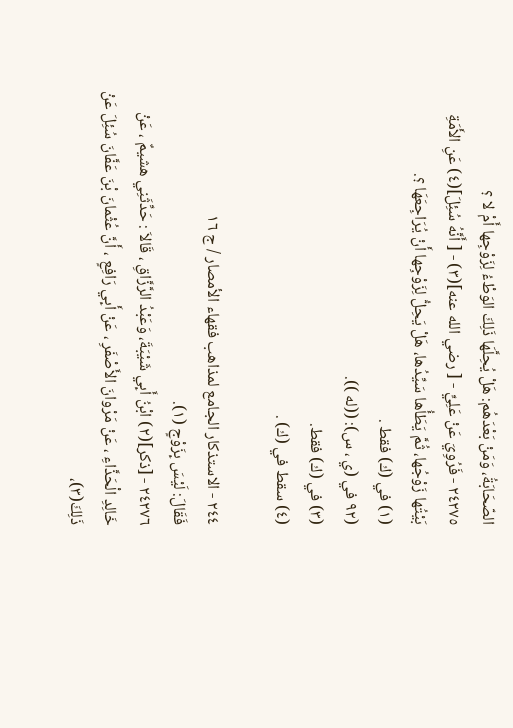الصّحَابَةُ، وَمَنْ بَعْدَهُم: هَلْ يُحِلَّهَا ذَلِكَ الوَطْءُ لِزَوْجِها أَمْ لا ؟
٢٤٢٧٥ - فَرُوِيَ عَنْ عَلِيٍّ - [ رضي الله عنه](٣) - [ أَنَّهُ سُئِلَ](٤) عَنِ الأَمَةِ
بَيْتُها زَوْجُها، ثُمَّ يَطَأُها سَيِّدُها، هَلْ يَحِلُّ لِزَوْجِها أَنْ يُرَاجِعَهَا ؟.
(١) في (ك) فقط .
(٩٢ في (ي ، س): ((له )).
(٣) في (ك) فقط.
(٤) سقط في (ك) .

٢٤٤ - الاستذکار الجامع لمذاهب فقهاء الأمصار / ج ١٦
فَقَالَ: لَيْسَ بِزَوْجٍ (١).
٢٤٢٧٦ - [ذكر](٢) ابْنُ أَبِي شَيْبَةَ، وَعَبْدُ الرَّزَّاقِ ، قَالاَ : حَدِّثَنِي هشيمٌ ، عَنْ
خَالِدِ الْحَذَّاءِ ، عَنْ مَرْوانَ الأَصْفَرِ ، عَنْ أَبِي رَافِعٍ ، أَنَّ عُثْمانَ بْنَ عَفَّانَ سُئِلَ عَنْ
ذَلِكَ(٣)،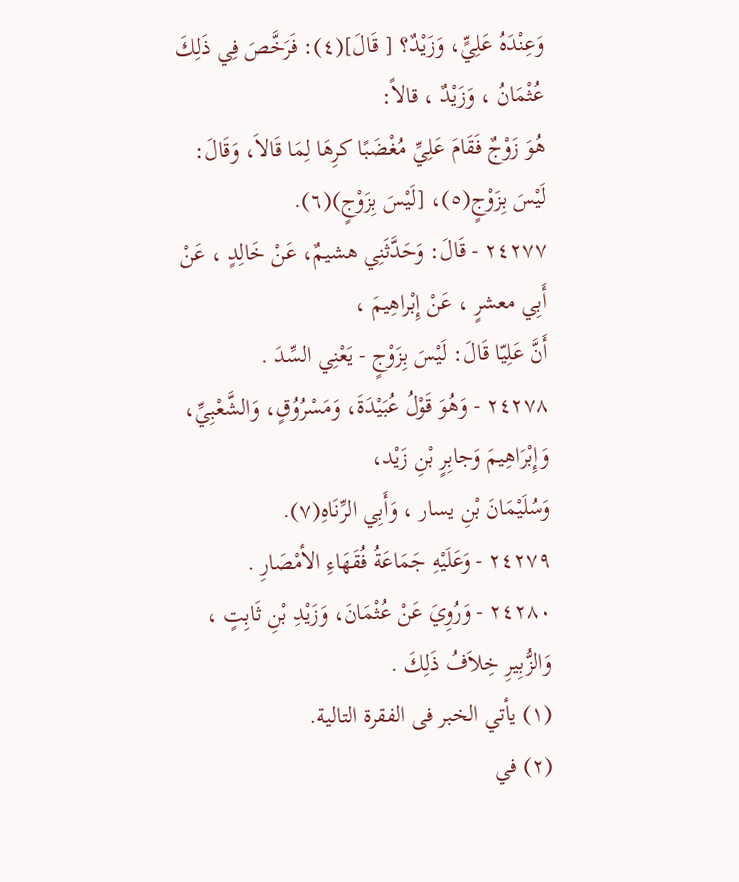وَعِنْدَهُ عَلِيٍّ، وَزَيْدٌ؟ [ قَالَ](٤): فَرَخَّصَ فِي ذَلِكَ عُثْمَانُ ، وَزَيْدٌ ، قالاً:
هُوَ زَوْجٌ فَقَامَ عَلِيِّ مُغْضَبًا كرِهَا لِمَا قَالاَ، وَقَالَ: لَيْسَ بِزَوْجٍ(٥)، [لَيْسَ بِزَوْجٍ)(٦).
٢٤٢٧٧ - قَالَ: وَحَدَّثَنِي هشيمٌ، عَنْ خَالِدٍ ، عَنْ أَبِي معشرٍ ، عَنْ إِبْراهِيمَ ،
أَنَّ عَلِيّا قَالَ: لَيْسَ بِزَوْجٍ - يَعْنِي السِّدَ .
٢٤٢٧٨ - وَهُوَ قَوْلُ عُبَيْدَةَ، وَمَسْرُوُقٍ، وَالشَّعْبِيِّ، وَإِبْرَاهِيمَ وَجابِرٍ بْنِ زَيْد،
وَسُلَيْمَانَ بْنِ يسار ، وَأَبِي الرِّنَاهِ(٧).
٢٤٢٧٩ - وَعَلَيْهِ جَمَاعَةُ فُقَهَاءِ الأمْصَارِ .
٢٤٢٨٠ - وَرُوِيَ عَنْ عُثْمَانَ، وَزَيْدِ بْنِ ثَابِتٍ ، وَالزُّبِيرِ خِلاَفُ ذَلِكَ .
(١) يأتي الخبر فى الفقرة التالية.
(٢) في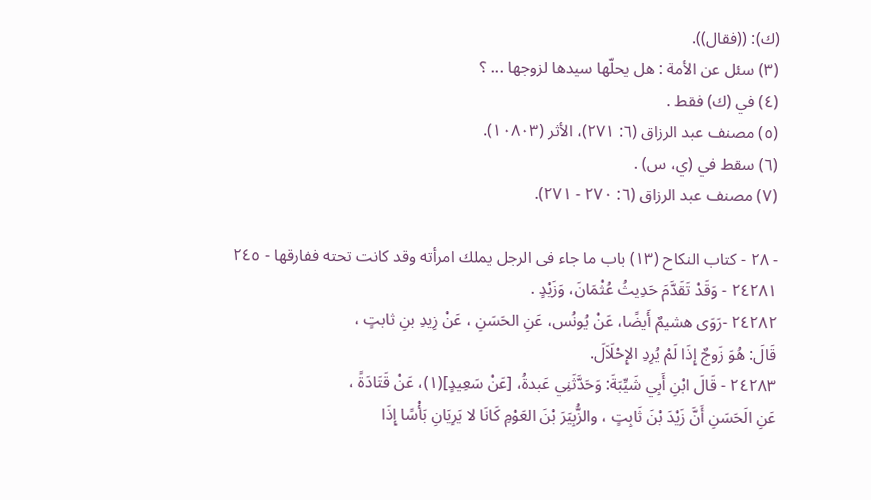(ك): ((فقال)).
(٣) سئل عن الأمة : هل يحلّها سيدها لزوجها ... ؟
(٤) في (ك) فقط .
(٥) مصنف عبد الرزاق (٦: ٢٧١)، الأثر (١٠٨٠٣).
(٦) سقط في (ي، س) .
(٧) مصنف عبد الرزاق (٦: ٢٧٠ - ٢٧١).

- ٢٨ - كتاب النكاح (١٣) باب ما جاء فى الرجل يملك امرأته وقد كانت تحته ففارقها - ٢٤٥
٢٤٢٨١ - وَقَدْ تَقَدَّمَ حَدِيثُ عُثْمَانَ، وَزَيْدٍ .
٢٤٢٨٢ -رَوَى هشيمٌ أَيضًا، عَنْ يُونُس، عَنِ الحَسَنِ ، عَنْ زِيدِ بنِ ثابتٍ ،
قَالَ: هُوَ زَوجٌ إِذَا لَمْ يُرِدِ الإِحْلَاَلَ.
٢٤٢٨٣ - قَالَ ابْنِ أَبِي شَيِّبَةَ: وَحَدَّثَنِي عَبدةُ، [عَنْ سَعِيدٍ](١)، عَنْ قَتَادَةً ،
عَنِ الَحَسَنِ أَنَّ زَيْدَ بْنَ ثَابِتٍ ، والزُّبِيَرَ بْنَ العَوْمِ كَانَا لا يَرِيَانِ بَأْسًا إِذَا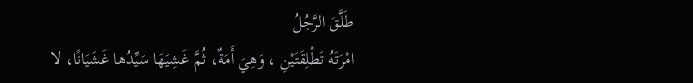طَلَّقَ الرَّجُلُ
امْرَتَهُ تَطْلِقَتَيْنِ ، وَهِيَ أَمَةٌ، ثُمَّ غَشِيَهَا سَيِّدُها غَشَيَانًا، لا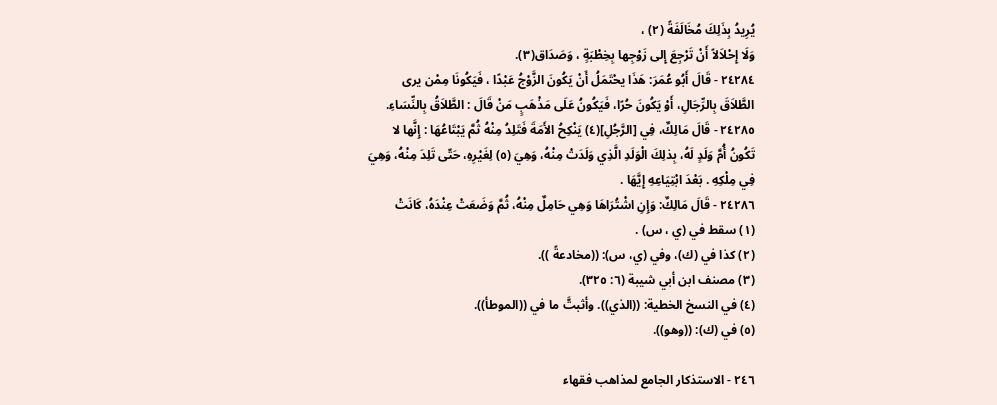يُرِيدُ بِذَلِكَ مُخَالَفَةً (٢) ،
وَلَا إِحْلاَلاً أَنْ تَرْجِعَ إِلى زَوْجِها بِخِطْبَةٍ ، وَصَدَاق(٣).
٢٤٢٨٤ - قَالَ أَبُو عُمَرَ: هَذَا يحْتَمَلُ أَنْ يَكُونَ الزَّوْجُ عَبْدًا ، فَيَكُونَا مِمْن یری
الطَّلاَقَ بِالرِّجَالِ، أَوْ يَكُونَ حُرًا، فَيَكُونُ عَلَى مَذْهَبٍ مَنْ قَالَ : الطَّلاَقُ بِالنِّسَاءِ.
٢٤٢٨٥ - قَالَ مَالِكٌ، فِي [الرَّجُلِ](٤) يَنْكِحُ الأَمَةَ فَتَلِدُ مِنْهُ ثُمَّ يَبْتَاعُهَا : إِنَّها لا
تَكُونُ أُمَّ وَلَدٍ لَهُ، بِذلِكَ الْوَلَدِ الَّذِي وَلَدَتْ مِنْهُ، وَهِيَ (٥) لِغَيْرِهِ، حَتّى تَلِدَ مِنْهُ، وَهِيَ
فِي مِلْكِهِ . بَعْدَ ابْتِيَاعِهِ إِيَّهَا .
٢٤٢٨٦ - قَالَ مَالِكٌ: وَإِنِ اشْتُرَاهَا وَهِي حَامِلٌ مِنْهُ، ثُمَّ وَضَعَتْ عِنْدَهُ، كَانَتْ
(١) سقط في (ي ، س) .
(٢) كذا في (ك)، وفي (ي، س): ((مخادعةً )).
(٣) مصنف ابن أبي شيبة (٦: ٣٢٥).
(٤) في النسخ الخطية: ((الذي)). وأثبتَّ ما في ((الموطأ)).
(٥) في (ك): ((وهو)).

٢٤٦ - الاستذكار الجامع لمذاهب فقهاء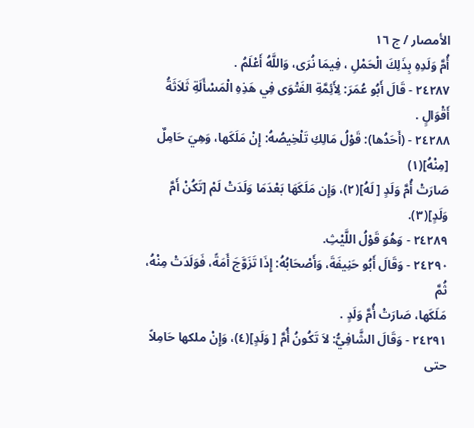الأمصار / ج ١٦
أُمَّ وَلَدِهِ بِذَلِكَ الْحَمْلِ ، فِيمَا نُرَى، وَاللَّهُ أَعْلَمُ .
٢٤٢٨٧ - قَالَ أَبُو عُمَرَ: لِأَئِمَّةِ الفَتْوَى فِي هَذِهِ الْمَسْأَلَةِ ثَلاَثَةُ أَقْوَالٍ .
٢٤٢٨٨ - (أَحَدُها): قَوْلُ مَالِكِ تَلْخِيصُهُ: إِنْ مَلَكَها، وَهِيَ حَامِلٌ [مِنْهُ](١)
صَارَتْ أُمَّ وَلَدٍ [ لَهُ](٢)، وَإِن مَلَكَهَا بَعْدَمَا وَلَدَتْ لَمْ [تَكُنْ أَمَّ وَلَدٍ](٣).
٢٤٢٨٩ - وَهُوَ قَوْلُ اللَّيْثِ.
٢٤٢٩٠ - وَقَالَ أَبُو حَنِيفَةَ، وَأَصْحَابُهُ: إِذَا تَزَوَّجَ أَمَةً، فَوَلَدَتْ مِنْهُ، ثُمَّ
مَلَكَها، صَارَتْ أُمَّ وَلَدٍ .
٢٤٢٩١ - وَقَالَ الشَّافِيُّ: لاَ تَكُونُ أُمَّ [ وَلَدٍ](٤)، وَإِنْ ملكها حَامِلاً حتى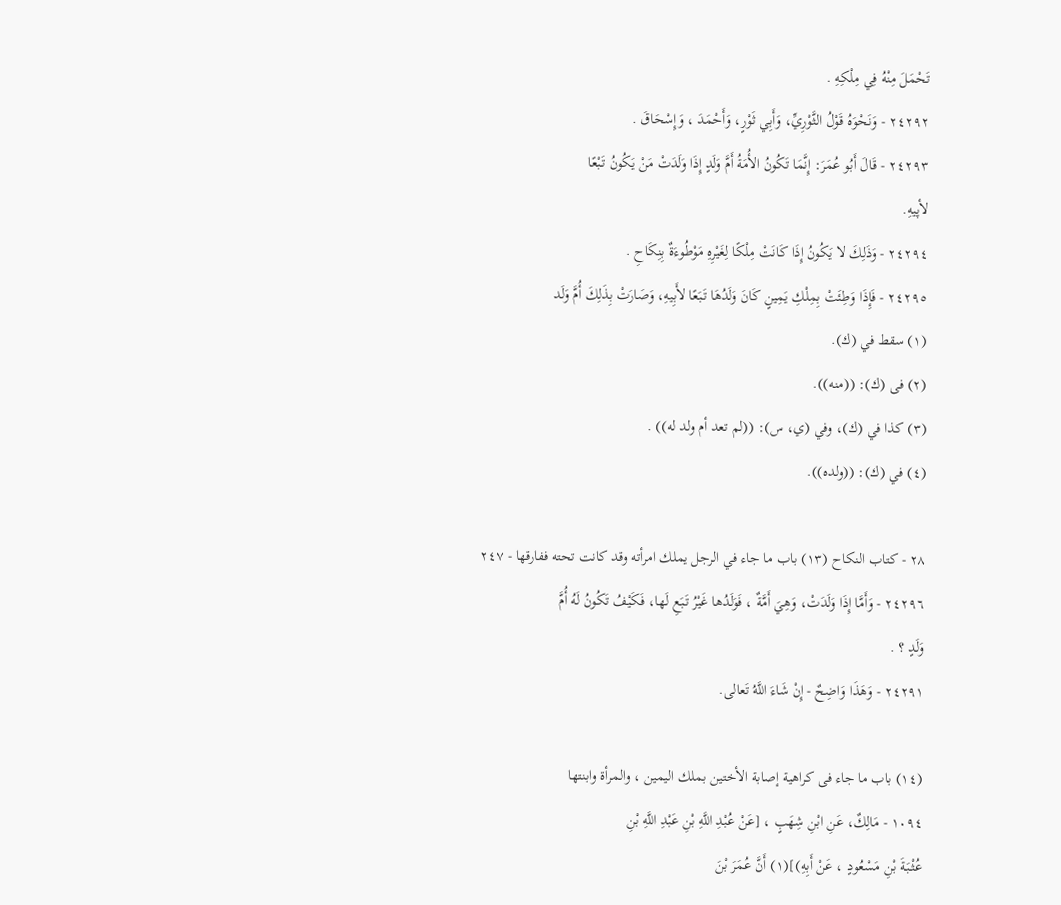تَحْمَلَ مِنْهُ فِي مِلْكِهِ .
٢٤٢٩٢ - وَنَحْوَهُ قَوْلُ الثَّوْرِيِّ، وَأَبِي ثَوْرٍ، وَأَحْمَدَ ، وَإِسْحَاقَ .
٢٤٢٩٣ - قَالَ أَبُو عُمَرَ: إِنَّمَا تَكُونُ الأُمَةُ أَمَّ وَلَدٍ إِذَا وَلَدَتْ مَنْ يَكُونُ تَبْعًا
لأپیهِ.
٢٤٢٩٤ - وَذَلِكَ لا يَكُونُ إِذَا كَانَتْ مِلْكًا لِغَيْرِهِ مَوْطُوءَةٌ بِنِكَاحِ .
٢٤٢٩٥ - فَإِذَا وَطِئَتْ بِمِلْكِ يَمِينٍ كَانَ وَلَدُهَا تَبَعًا لأَبِيهِ، وَصَارَتْ بِذَلِكَ أُمَّ وَلَد
(١) سقط في (ك).
(٢) فى (ك): ((منه)).
(٣) كذا في (ك)، وفي (ي، س): ((لم تعد أم ولد له)) .
(٤) في (ك): ((ولده)).

٢٨ - كتاب النكاح (١٣) باب ما جاء في الرجل يملك امرأته وقد كانت تحته ففارقها - ٢٤٧
٢٤٢٩٦ - وَأَمَّا إِذَا وَلَدَتْ، وَهِيَ أَمَّةٌ ، فَوَلَدُها غَيْرُ تَبَعِ لَها، فَكَيْفُ تَكُونُ لَهُ أُمَّ
وَلَدٍ ؟ .
٢٤٢٩١ - وَهَذَا وَاضِحٌ - إِنْ شَاءَ اللَّهُ تَعالى.

(١٤) باب ما جاء فى كراهية إصابة الأختين بملك اليمين ، والمرأة وابنتها
١٠٩٤ - مَالِكٌ، عَنِ ابْنِ شِهَبٍ ، [عَنْ عُبْدِ اللَّهِ بْنِ عَبْدِ اللَّهِ بْنِ
عُثْبَةَ بْنِ مَسْعُودٍ ، عَنْ أَبِهِ)](١) أَنَّ عُمَرَ بْنَ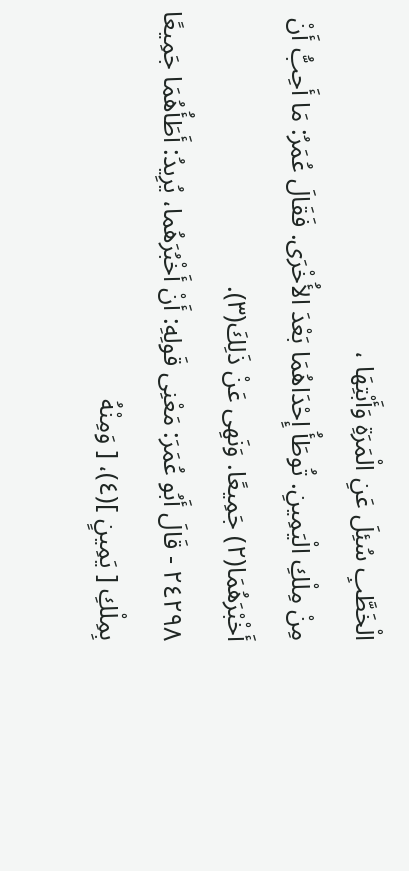الْخَطَّبِ سُئِلَ عَنِ الْمَرَةِ وَأَبْتِهَا ،
مِنْ مِلْكِ الْيَمِينِ. تُوطَأُ إِحْدَاهُمَا بَعْدَ الأُخْرَى. فَقَالَ عُمَرُ: مَا أَحِبُّ أَنْ
أَخْبْرَهُمَا(٢) جَمِيعًا. وَنَهِى عَنْ ذَلِكَ(٣).
٢٤٢٩٨ - قَالَ أَبُو عُمَرَ: مَعْنِى قَولِهِ: أَنْ أَخْبُرَهُما، يُرِيدُ: أَطَأُهُمَا جَمِيعًا
بِمِلْكِ [ يَمِينٍ ](٤)، [ وَمِنْهُ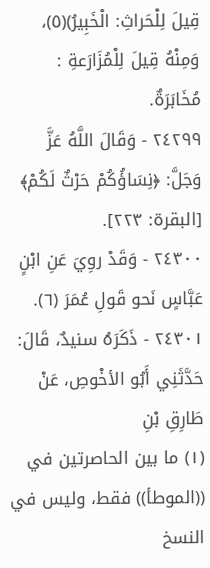قِيلَ لِلْحَراثِ: الْخَبِيرُ)(٥)، وَمِنْهُ قِيلَ لِلْمُزَارَعةِ :
مُخَابَرَةٌ.
٢٤٢٩٩ - وَقَالَ اللَّهُ عَزَّ وَجَلَّ: ﴿نِسَاؤُكُمْ حَرْثٌ لَكُمْ﴾ [البقرة: ٢٢٣].
٢٤٣٠٠ - وَقَدْ روِيَ عَنِ ابْنٍ عَبَّاسٍ نَحو قَولِ عُمَرَ (٦).
٢٤٣٠١ - ذَكَرَهُ سنيدٌ، قَالَ: حَدَّثَنِي أَبُو الأخْوصِ، عَنْ طَارِقِ بْنِ
(١) ما بين الحاصرتين في ((الموطأ)) فقط، وليس في النسخ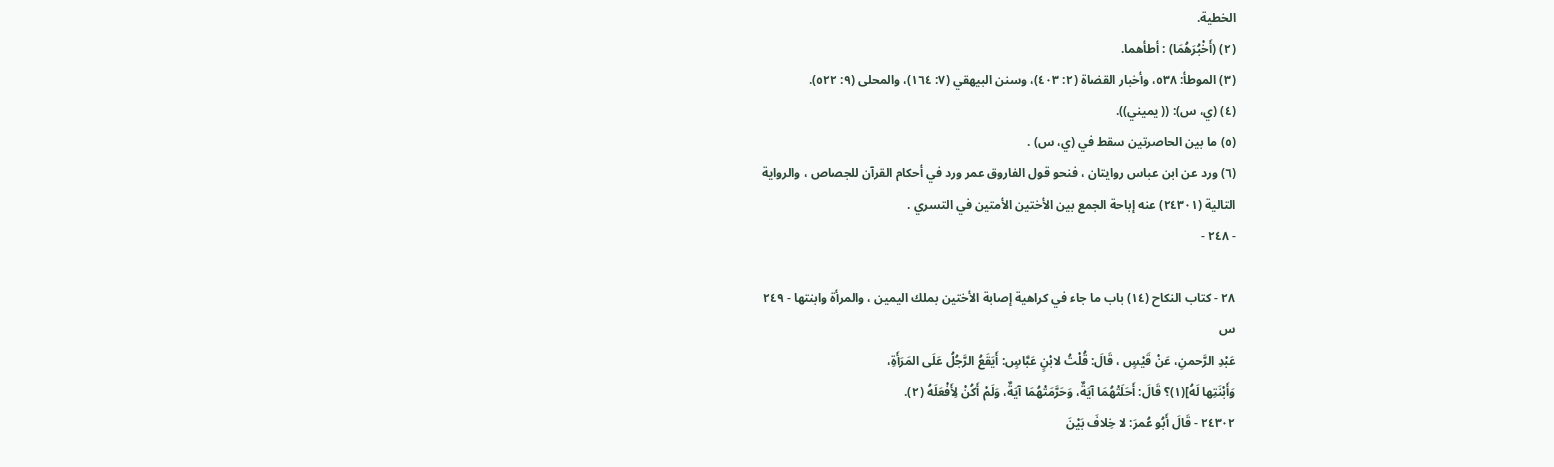الخطية.
(٢) (أَخْبُرَهُمَا) : أطأهما.
(٣) الموطأ: ٥٣٨، وأخبار القضاة (٢: ٤٠٣)، وسنن البيهقي (٧: ١٦٤)، والمحلى (٩: ٥٢٢).
(٤) (ي، س): (( يميني)).
(٥) ما بين الحاصرتين سقط في (ي، س) .
(٦) ورد عن ابن عباس روايتان ، فنحو قول الفاروق عمر ورد في أحكام القرآن للجصاص ، والرواية
التالية (٢٤٣٠١) عنه إباحة الجمع بين الأختين الأمتين في التسري .
- ٢٤٨ -

٢٨ - كتاب النكاح (١٤) باب ما جاء في كراهية إصابة الأختين بملك اليمين ، والمرأة وابنتها - ٢٤٩
س
عَبْدِ الرَّحمنِ، عَنْ قَيْسٍ ، قَالَ: قُلْتُ لابْنٍ عَبَّاسٍ: أَيَقَعُ الرَّجُلُ عَلَى المَرَأَةِ،
وَأَبْنَتِها لَهُ](١)؟ قَالَ: أَحَلَتْهُمَا آيَةٌ، وَحَرَّمَتْهُمَا آيَةٌ، وَلَمْ أَكُنْ لِأَفْعَلَهُ (٢).
٢٤٣٠٢ - قَالَ أَبُو عُمرَ: لا خِلافَ بَيْنَ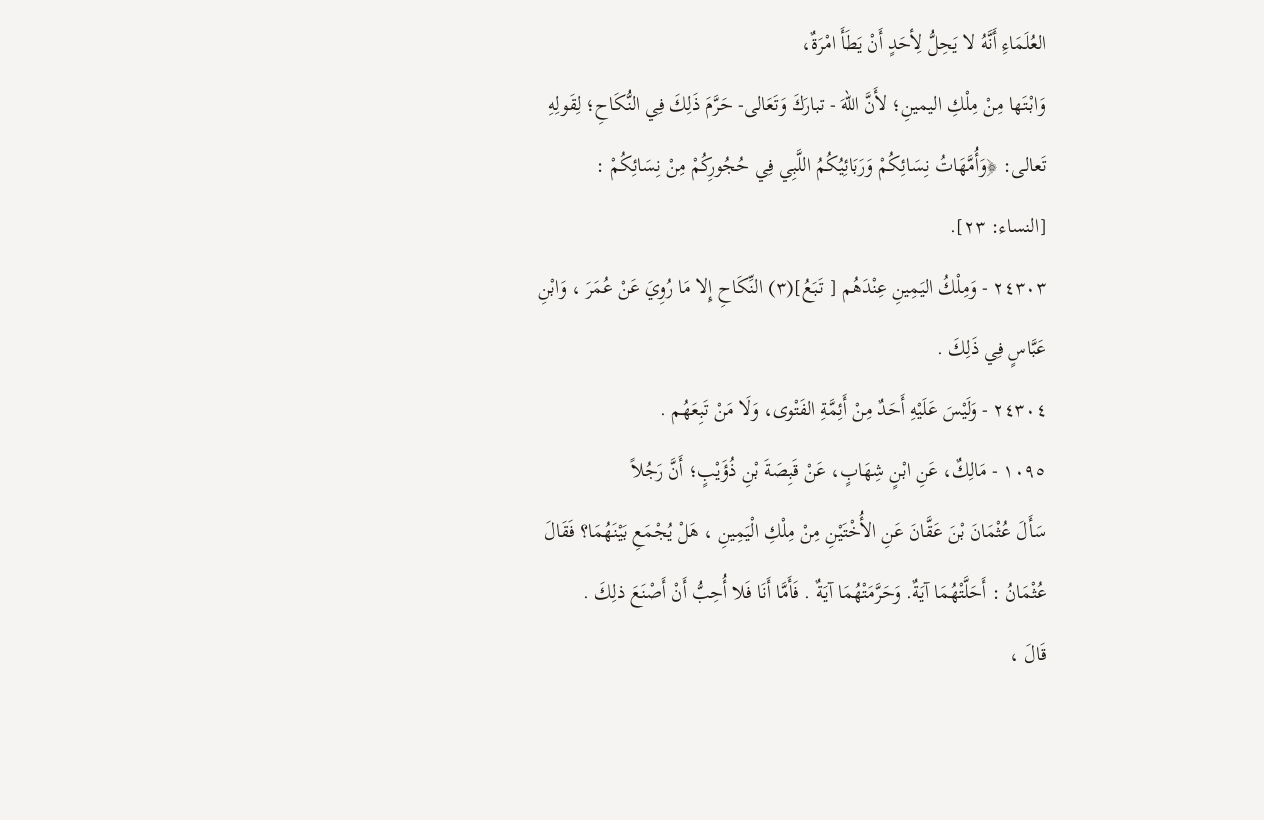العُلَمَاءِ أَنَّهُ لا يَحِلُّ لِأحَدٍ أَنْ يَطَأَ امْرَةٌ،
وَابْتَها مِنْ مِلْكِ اليمينِ؛ لأَنَّ اللّهَ - تبارَكَ وَتَعَالى- حَرَّمَ ذَلِكَ فِي النُّكَاحِ؛ لِقَولِهِ
تَعالى: ﴿وَأُمَّهَاتُ نِسَائِكُمْ وَرَبَائِيُكُمُ اللَّبِي فِي حُجُورِكُمْ مِنْ نِسَائِكُمْ :
[النساء: ٢٣].
٢٤٣٠٣ - وَمِلْكُ اليَمِينِ عِنْدَهُم [ تَبَعُ](٣) النِّكَاحِ إِلا مَا رُوِيَ عَنْ عُمَرَ ، وَابْنِ
عَبَّاسٍ فِي ذَلِكَ .
٢٤٣٠٤ - وَلَيْسَ عَلَيْهِ أَحَدٌ مِنْ أَئِمَّةِ الفَتْوى، وَلَا مَنْ تَبِعَهُم .
١٠٩٥ - مَالِكٌ، عَنِ ابْنٍ شِهَابٍ، عَنْ قَبِصَةَ بْنِ ذُؤَيْبٍ؛ أَنَّ رَجُلاً
سَأَلَ عُثْمَانَ بْنَ عَقَّانَ عَنِ الأُخْتَيْنِ مِنْ مِلْكِ الْيَمِينِ ، هَلْ يُجْمَعِ بَيْنَهُمَا؟ فَقَالَ
عُثْمَانُ : أَحَلَّتْهُمَا آيَةٌ. وَحَرَّمَتْهُمَا آيَةٌ . فَأَمَّا أَنَا فَلا أُحِبُّ أَنْ أَصْنَعَ ذلِكَ .
قَالَ ،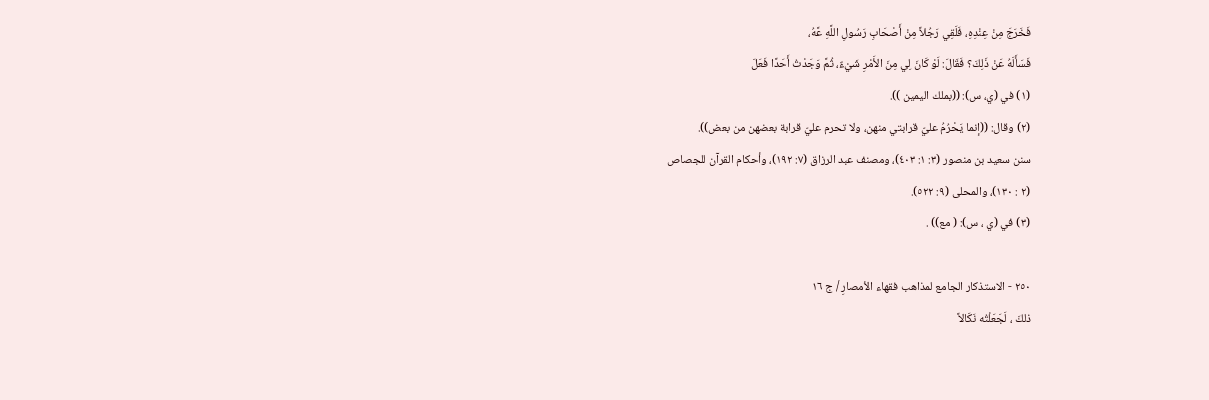فَخَرَجَ مِنْ عِنْدِهِ، فَلَقِي رَجُلاً مِنْ أَصْحَابِ رَسُولِ اللَّهِ عَّهُ،
فَسَأَلَهُ عَنْ ذَلِكَ؟ فَقَالَ: لَوْ كَانَ لِي مِنَ الأَمْرِ شَيْءٌ، ثُمَّ وَجَدْتُ أَحَدًا فَعَلَ
(١) في (ي، س): ((بملك اليمين )).
(٢) وقال: ((إنما يَحْرُمُ عليّ قرابتي منهن، ولا تحرم عليّ قرابة بعضهن من بعض)).
سنن سعيد بن منصور (٣: ١: ٤٠٣)، ومصنف عبد الرزاق (٧: ١٩٢)، وأحكام القرآن للجصاص
(٢ : ١٣٠)، والمحلى (٩: ٥٢٢).
(٣) في (ي ، س): ( مع)) .

٢٥٠ - الاستذكار الجامع لمذاهب فقهاء الأمصارِ / ج ١٦
ذلكَ ، لَجَعَلْتُه نَكَالاً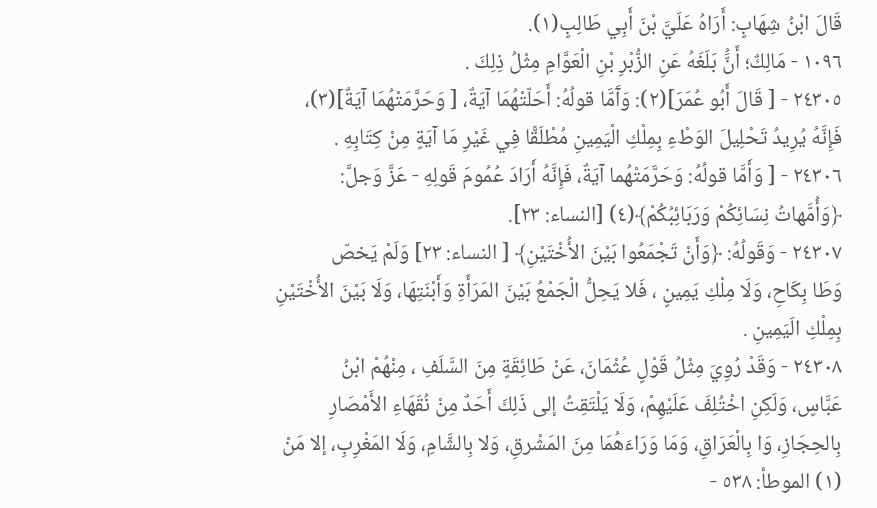قَالَ ابْنُ شِهَابٍ: أَرَاهُ عَلَيَّ بْنَ أَبِي طَالِبٍ(١).
١٠٩٦ - مَالِكٌ؛ أَنَُّ بَلَغَهُ عَنِ الزُّبْرِ بْنِ الْعَوَّامِ مِثْلُ ذِلِكَ .
٢٤٣٠٥ - [ قَالَ أَبُو عُمَرَ](٢): وَآَمَّا قولُهُ: أَحَلّتْهُمَا آيَةٌ، [ وَحَرَّمَتْهُمَا آيَةٌ](٣)،
فَإِنَّهُ يُرِيدُ تَحْلِيلَ الوَطْءِ بِمِلْكِ الْيَمِينِ مُطْلَقًّا فِي غَيْرِ مَا آيَةٍ مِنْ كِتَابِهِ .
٢٤٣٠٦ - [ وَأَمَّا قولُهُ: وَحَرَّمَتْهُما آيَةٌ، فَإِنَّهُ أَرَادَ عُمُومَ قَولِهِ - عَزَّ وَجلَّ:
﴿وَأُمَّهاتُ نِسَائِكُمْ وَرَبَائِبُكُمْ﴾(٤) [النساء: ٢٣].
٢٤٣٠٧ - وَقَولُهُ: ﴿وَأَنْ تَجْمَعُوا بَيْنَ الأُخْتَيْنِ﴾ [ النساء: ٢٣] وَلَمْ يَخصّ
وَطَا بِكَاحِ، وَلَا مِلْكِ يَمِينٍ ، فَلا يَحِلُّ الْجَمْعُ بَيْنَ المَرَأَةِ وَأَبْنَتِهَا، وَلَا بَيْنَ الأُخْتَيْنِ
بِمِلْكِ الَيَمِينِ .
٢٤٣٠٨ - وَقَدْ رُوِيَ مِثْلُ قَوْلٍ عُثْمَانَ، عَنْ طَائِقَةٍ مِنَ السَّلَفِ ، مِنْهُمْ ابْنُ
عَبَّاسٍ، وَلَكِنِ اخْتُلِفَ عَلَيْهِمْ، وَلَا يَلْتَقِتُ إلى ذَلِكَ أَحَدٌ مِنْ نُقَهَاءِ الأَمْصَارِ
بِالحِجَازِ، وَا بِالْعَرَاقِ، وَمَا وَرَاءَهُمَا مِنَ المَشْرقِ، وَلا بِالشَّامِ، وَلَا المَغْرِبِ، إلا مَنْ
(١) الموطأ: ٥٣٨ -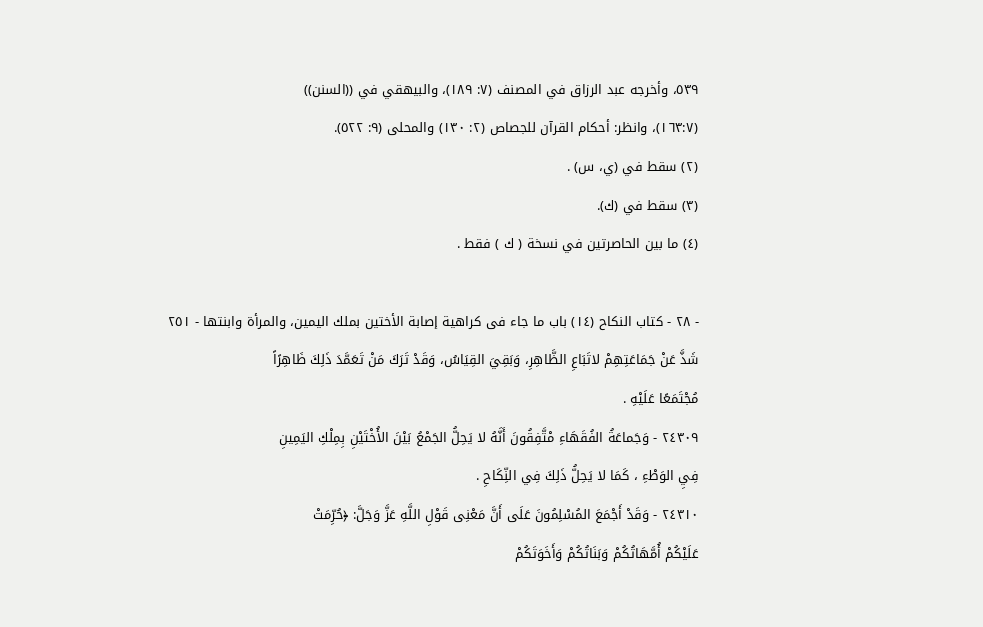٥٣٩، وأخرجه عبد الرزاق في المصنف (٧: ١٨٩)، والبيهقي في ((السنن))
(١٦٣:٧)، وانظر: أحكام القرآن للجصاص (٢: ١٣٠) والمحلى (٩: ٥٢٢).
(٢) سقط في (ي، س) .
(٣) سقط في (ك).
(٤) ما بين الحاصرتين في نسخة ( ك ) فقط .

- ٢٨ - كتاب النكاح (١٤) باب ما جاء فى كراهية إصابة الأختين بملك اليمين، والمرأة وابنتها - ٢٥١
شَذَّ عَنْ جَمَاعَتِهِمْ لاتَبَاعِ الظَّاهِرِ، وَبَقِيَ القِيَاسُ، وَقَدْ تَرَكَ مَنْ تَعَمَّدَ ذَلِكَ ظَاهِرًاً
مُجْتَمَعًا عَلَيْهِ .
٢٤٣٠٩ - وَجَماعَةُ الفُقَهَاءِ مْتَّفِقُونَ أَنَّهُ لا يَحِلُّ الجَمْعُ بَيْنَ الأُخْتَيْنِ بِمِلْكِ الیَمِینِ
فِيِ الوَطْءِ ، كَمَا لا يَحِلُّ ذَلِكَ فِي النِّكَاحِ .
٢٤٣١٠ - وَقَدْ أَجْمَعَ المُسْلِمُونَ عَلَى أَنَّ مَعْنِى قَوْلِ اللَّهِ عَزَّ وَجَلَّ: ﴿حُرِّمَتْ
عَلَيْكُمْ أُمَّهَاتُكُمْ وَبَنَاتُكُمْ وَأَخَوَتَكُمْ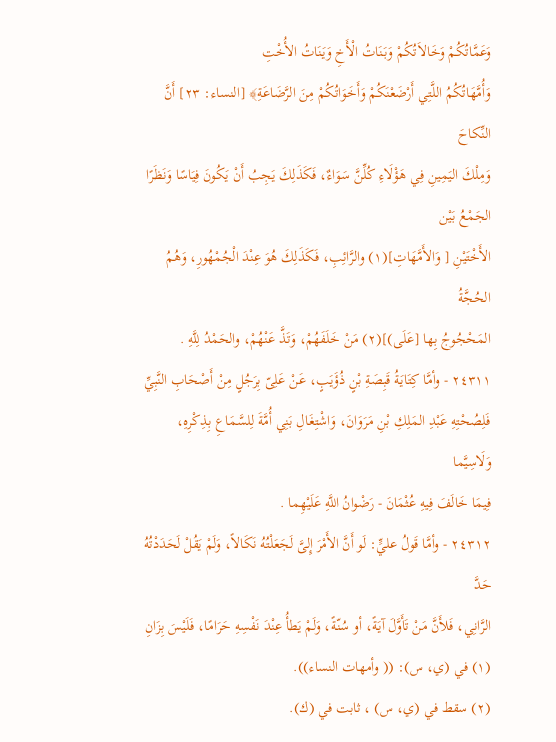وَعَمَّاتُكُمْ وَخَالاَتُكُمْ وَبَنَاتُ الْأَخِ وَيَنَاتُ الأُخْتِ
وَأُمَّهَاتُكُمُ اللَّتِي أَرْضَعْنَكُمْ وَأَخَوَاتُكُمْ مِنَ الرَّضَاعَةِ﴾ [النساء: ٢٣] أَنَّ النِّكاحَ
وَمِلْكَ اليَمِينِ فِي هَؤْلَاءِ كُلِّنَّ سَوَاءٌ، فَكَذَلِكَ يَجِبُ أَنْ يَكُونَ فِيَاسًا وَنَظَرًا الجَمْعُ بَيْن
الأَخْتَيْنِ [ وَالأَمَّهَاتِ](١) والرَّائِبِ، فَكَذَلِكَ هُوَ عِنْدَ الْجُمْهُورِ، وَهُمُ الحُجَّةُ
المَحْجُوجُ بِها [عَلَى)](٢) مَنْ خَلَفَهُمْ، وَتَذَّ عَنْهُمْ، والحَمْدُ لِلَّهِ .
٢٤٣١١ - وأمَّا كِتَايَةُ قَبِصَةِ بْنٍ ذُؤَيَبٍ، عَنْ عَلِىّ بِرَجُلٍ مِنْ أَصْحَابِ النَّبِيِّ
فَلِصُحْتِهِ عَبْدِ المَلِكِ بْنِ مَرَوَانَ، وَاشْتِغَالِ بَنِي أُمَّةَ لِلسَّمَاعِ بِذِكْرِهِ، وَلَاسِيَّما
فِيمَا خَالَفَ فِيهِ عُثْمَانَ - رَضْوانُ اللَّهِ عَلَيْهِما .
٢٤٣١٢ - وأمَّا قَولُ عليٍّ: لَو أَنَّ الأَمْرَ إِلىَّ لَجَعَلْتُهُ نَكَالاً، وَلَمْ يَقُلْ لَحَدَدْتُهُ حَدَّ
الرَّانِي، فَلأَنَّ مَنْ تَأَوَّلَ آيَةً، أو سُنّةً، وَلَمْ يَطأُ عِنْدَ نَفْسِهِ حَرَامًا، فَلَيْسَ بِزَانِ
(١) في (ي، س): (( وأمهات النساء)).
(٢) سقط في (ي، س) ، ثابت في (ك).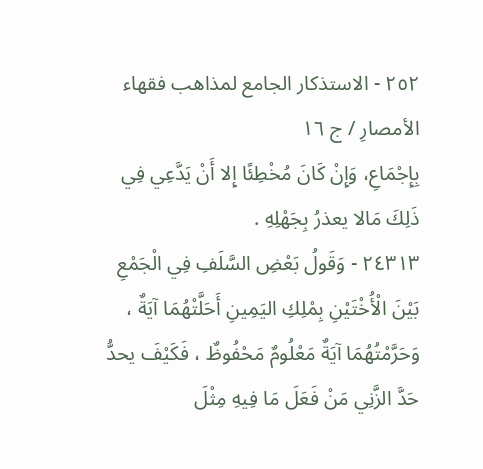٢٥٢ - الاستذكار الجامع لمذاهب فقهاء الأمصارِ / ج ١٦
بِإِجْمَاعِ، وَإِنْ كَانَ مُخْطِئًا إِلا أَنْ يَدَّعِي فِي ذَلِكَ مَالا يعذرُ بِجَهْلِهِ .
٢٤٣١٣ - وَقَولُ بَعْضِ السَّلَفِ فِي الْجَمْعِ بَيْنَ الْأُخْتَيْنِ بِمْلِكِ اليَمِينِ أَحَلَّتْهُمَا آيَةٌ ،
وَحَرَّمْتُهُمَا آيَةٌ مَعْلُومٌ مَحْفُوظٌ ، فَكَيْفَ يحدُّ حَدَّ الزَّنِي مَنْ فَعَلَ مَا فِيهِ مِثْلَ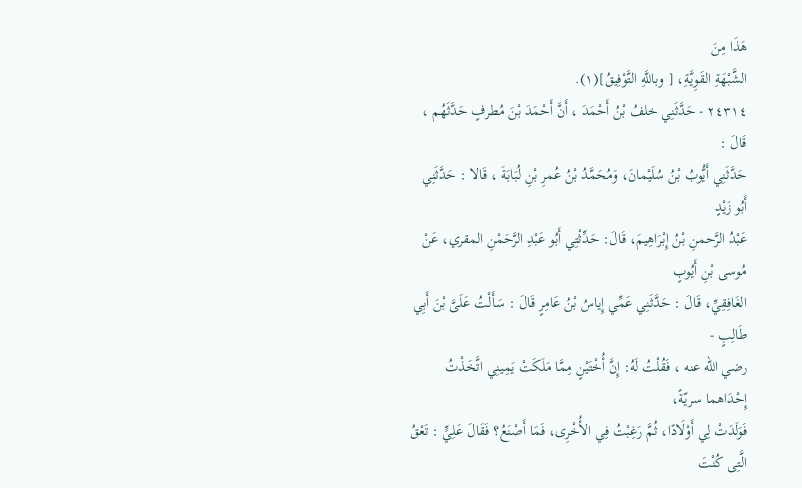هَذَا مِنَ
الشَّبْهَةِ القَوِيَّةِ، [ وباللَّهِ التَّوْفِيقُ](١).
٢٤٣١٤ - حَدَّثَنِي خلفُ بْنُ أَحْمَدَ ، أَنَّ أَحْمَدَ بْنَ مُطرفٍ حَدَّثَهُم ، قَالَ :
حَدَّثَنِي أَيُّوبُ بْنُ سُلَيْمانَ، وَمُحَمَّدُ بْنُ عُمرِ بْنِ لُبَابَةَ ، قَالا : حَدَّثَنِي أَبُو زَيْدٍ
عَبْدُ الرَّحمنِ بْنُ إِبْرَاهِيمَ، قَالَ: حَدِّثْتِي أَبُو عَبْدِ الرَّحَمْنِ المقري، عَنْ مُوسى بْنِ أَيُوبٍ
الغَافِقِيِّ، قَالَ : حَدَّثَنِي عَمِّي إِياسُ بْنُ عَامِرٍ قَالَ : سَأَلْتُ عَلَىَّ بْنَ أَبِي طَالِبٍ -
رضي الله عنه ، فَقُلْتُ لَهُ: إِنَّ أُخْتَيْنٍ مِمَّا مَلَكَتْ يَمِينِي اتَّخَذْتُ إِحْدَاهما سريّةً،
فَوَلَدَتْ لِي أَوْلَادًا، ثُمَّ رَغِبْتُ فِي الأُخْرِى، فَمَا أَصْنَعُ؟ فَقَالَ عَلِيٍّ : تَعْقُ الَّتِى كُنْتَ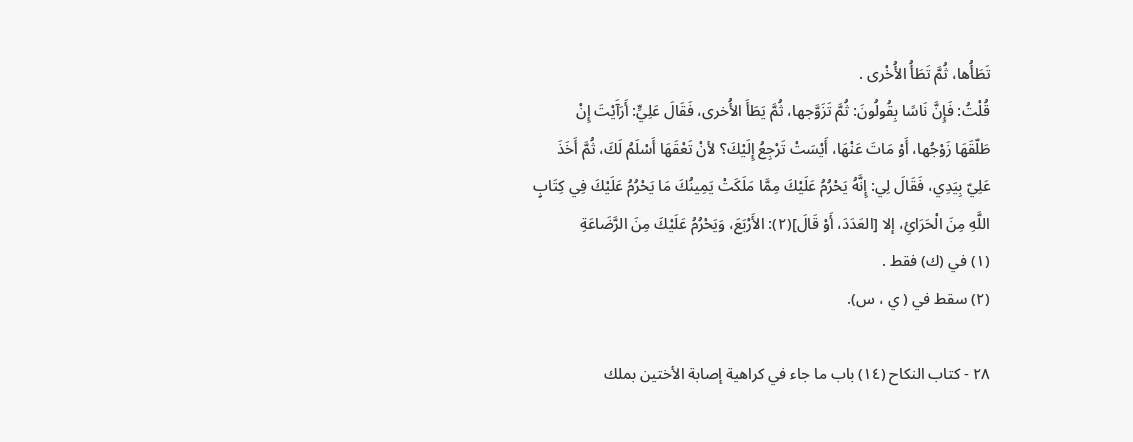تَطَأُها، ثُمَّ تَطَأُ الأُخْرى .
قُلْتُ: فَإِنَّ نَاسًا بِقُولُونَ: ثُمَّ تَزَوَّجها، ثُمَّ يَطَأَ الأُخرى، فَقَالَ عَلِيٍّ: أَرَآَيْتَ إِنْ
طَلّقَهَا زَوْجُها، أَوْ مَاتَ عَنْهَا، أَيْسَتْ تَرْجِعُ إِلَيْكَ؟ لأنْ تَعْقَهَا أَسْلَمُ لَكَ، ثُمَّ أَخَذَ
عَلِيّ بِيَدِي، فَقَالَ لِي: إِنَّهُ يَحْرُمُ عَلَيْكَ مِمَّا مَلَكَتْ يَمِينُكَ مَا يَحْرُمُ عَلَيْكَ فِي كِتَابٍ
اللَّهِ مِنَ الْحَرَائِ، إلا [العَدَدَ، أَوْ قَالَ](٢): الأَرْبَعَ، وَيَحْرُمُ عَلَيْكَ مِنَ الرَّضَاعَةِ
(١) في (ك) فقط .
(٢) سقط في ( ي ، س).

٢٨ - كتاب النكاح (١٤) باب ما جاء في كراهية إصابة الأختين بملك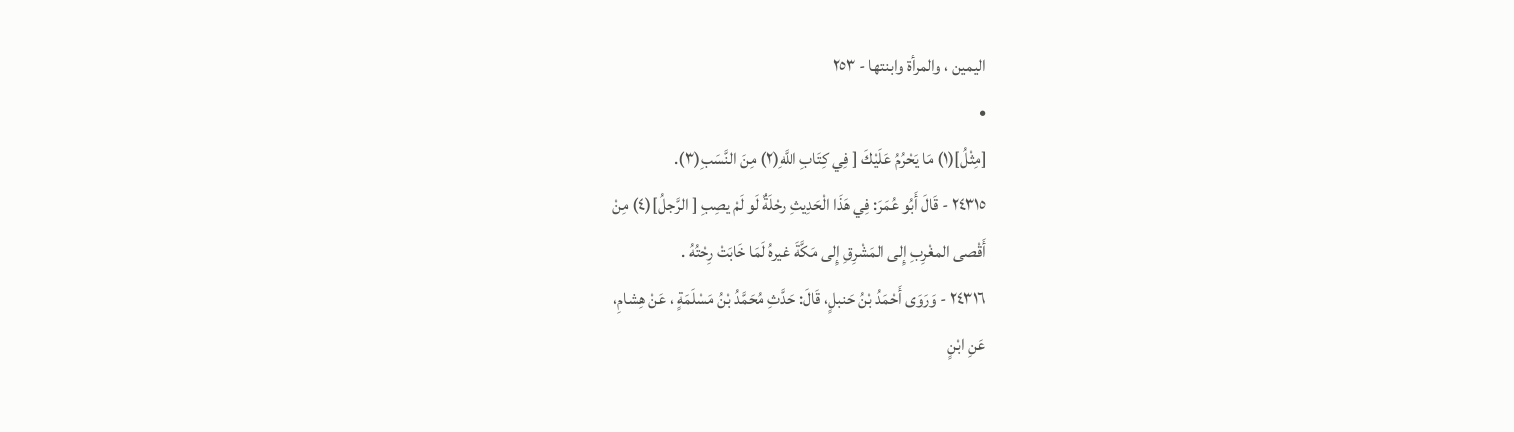اليمين ، والمرأة وابنتها - ٢٥٣
•
[مِثْلُ](١) مَا يَحْرُمُ عَلَيْكَ [ فِي كِتَابِ اللَّهِ(٢) مِنَ النَّسَبِ(٣).
٢٤٣١٥ - قَالَ أَبُو عُمَرَ: فِي هَذَا الْحَدِيثِ رحْلَةٌ لَو لَمْ يصِبِ [ الرَّجلُ](٤) مِنْ
أَقْصى المغْرِبِ إِلى المَشْرِقِ إِلى مَكَّةَ غيرهُ لَمَا خَابَتْ رِحْتُهُ .
٢٤٣١٦ - وَرَوَى أَحْمَدُ بْنُ حَنبلٍ، قَالَ: حَدَّثِ مُحَمَّدُ بْنُ مَسْلَمَةٍ ، عَنْ هِشامِ،
عَنِ ابْنٍ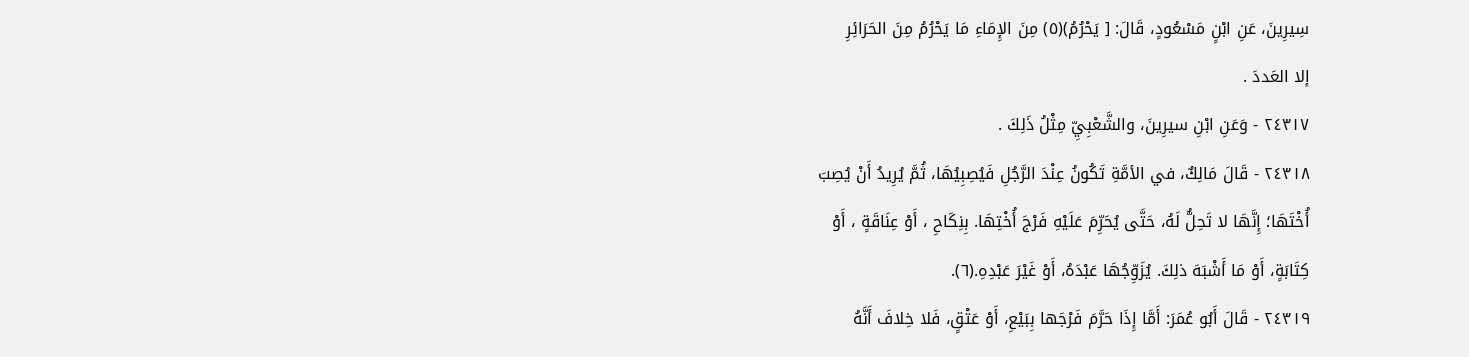سِيرِينَ، عَنِ ابْنٍ مَسْعُودٍ، قَالَ: [ يَحْرُمُ)(٥) مِنَ الإِمَاءِ مَا يَحْرُمُ مِنَ الحَرَائِرِ
إلا العَددَ .
٢٤٣١٧ - وَعَنِ ابْنِ سيرِينَ، والشَّعْبِيِّ مِثْلُ ذَلِكَ .
٢٤٣١٨ - قَالَ مَالِكٌ، في الأمَّةِ تَكُونُ عِنْدَ الرَّجُلِ فَيُصِبِيُهَا، ثُمَّ يُرِيدُ أَنْ يُصِبَ
أُخْتَهَا؛ إِنَّهَا لا تَحِلُّ لَهُ، حَتَّى يُحَرِّمَ عَلَيْهِ فَرْجَ أُخْتِهَا. بِنِكَاحِ ، أَوْ عِنَاقَةٍ ، أَوْ
كِتَابَةٍ، أَوْ مَا أَشْبَهَ ذلِكَ. يُزَوِّجُهَا عَبْدَهُ، أَوْ غَيْرَ عَبْدِهِ.(٦).
٢٤٣١٩ - قَالَ أَبُو عُمَرَ: أَمَّا إِذَا حَرَّمَ فَرْجَها بِبَيْعِ، أَوْ عَتْقٍ، فَلا خِلافَ أَنَّهُ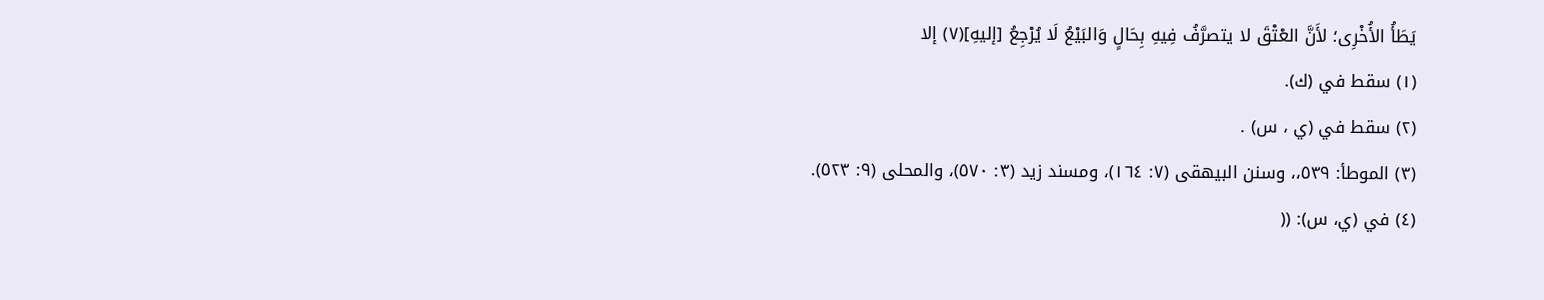يَطَأُ الأُخْرِى؛ لأَنَّ العْتْقَ لا يتصرَّفُ فِيهِ بِحَالٍ وَالبَيْعُ لَا يُرْجِعُ [إليهِ](٧) إلا
(١) سقط في (ك).
(٢) سقط في (ي ، س) .
(٣) الموطأ: ٥٣٩،، وسنن البيهقى (٧: ١٦٤)، ومسند زيد (٣: ٥٧٠)، والمحلى (٩: ٥٢٣).
(٤) في (ي، س): ((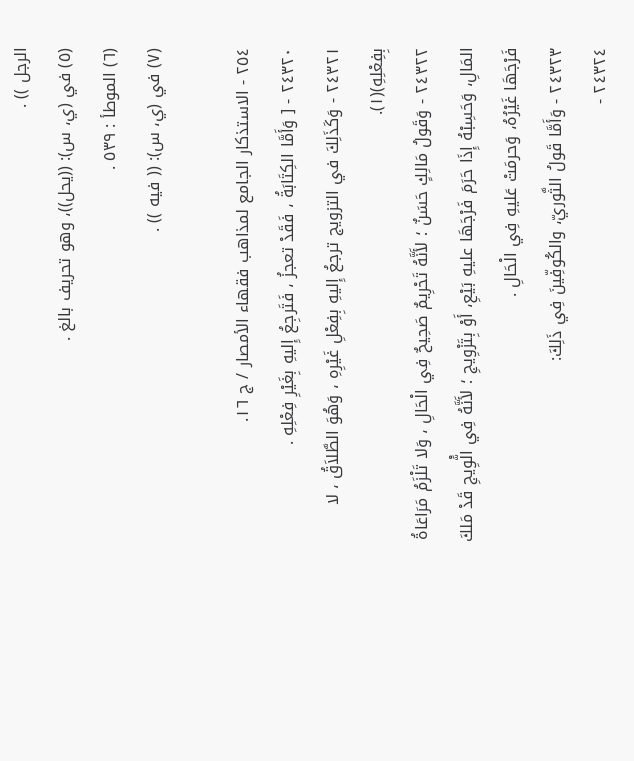الرجل )) .
(٥) في (ي، س): ((يحل))، وهو تحريف بالغ .
(٦) الموطأ : ٥٣٩ .
(٧) في (ي، س): (( فيه )) .

٢٥٤ - الاستذكار الجامع لمذاهب فقهاء الأمصار / ج ١٦.
٢٤٣٢٠ - [ وَأَمَّا الكِتَابَةُ ، فَقَدْ تعجزُ ، فَتَرجِعُ إِليهِ بِغَيْرِ فِعْلِهِ .
٢٤٣٢١ - وَكَذَلِكَ في التزويج ترجعُ إِليهِ بِفِعْلِ غَيْرِهِ ، وَهُوَ الطَّلاَقُ ، لا
بِفِعْلِهِ)(١).
٢٤٣٢٢ - وَقَولُ مَالِكٍ حَسَنٌ ؛ لأَنَّهُ تَحْرِيمٌ صَحِيحٌ فِي الْحَالِ ، وَلا تَلْزَمُ مَرَاعَاةُ
المَالِ، وَحَسِبْهُ إِذَا حَرَمَ فَرْجَهَا عليهِ بَيْعِ، أَوْ بِتَزْوِيجِ ؛ لأَنَّهُ فِي الَّْوِيجِ قَدْ مَلكَ
فَرْجَهَا غَيْرُهُ، وَحرمَتْ عَليهِ فِي الْحَالِ .
٢٤٣٢٣ - وَأَمَّا قَولُ الثَّوريّ، والكُوفِّينَ فِي ذَلِكَ:
٢٤٣٢٤ -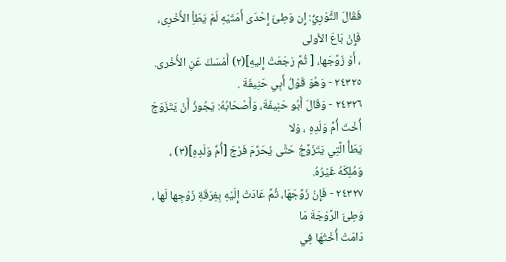فَقَالَ الثَّوْرِيُّ: إِن وَطِئَ إِحْدَى أَمَتَيْهِ لَمْ يَطَأِ الأُخْرِى، فَإِنْ بَاعَ الأولى
، أَوْ زَوَّجَها، [ ثُمَّ رَجَعَتْ إِليهِ](٢) أَمْسَكَ عَنِ الأُخْرى.
٢٤٣٢٥ - وَهُوَ قَوْلُ أَبِي حَنِيفَةَ .
٢٤٣٢٦ - وَقَالَ أَبُو حَنِيفَةَ، وَأَصْحَابُهُ: يَجُوزُ أَنْ يَتَزَوَجَ أُخْتَ أُمِّ وَلَدِهِ ، وَلا
يَطَأُ الَّتِي يَتَزَوَّجُ حَتَّى يُحَرِّمَ فَرْجَ [أُمِّ وَلَدِهِ](٣) ، وَمُلِكَهُ غَيْرُهُ.
٢٤٣٢٧ - فَإِنْ زَوِّجَهَا، ثُمَّ عَادَتْ إِلَيْهِ بِغِرَقَةِ زَوْجِها لَها ، وَطِئَ الرَّوْجَةَ مَا
دَامَتْ أُخْتُهَا فِي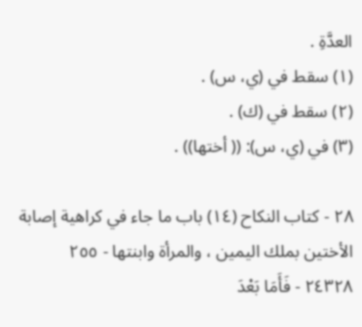العدَّةِ .
(١) سقط في (ي، س) .
(٢) سقط في (ك) .
(٣) في (ي، س): (( أختها)) .

٢٨ - كتاب النكاح (١٤) باب ما جاء في كراهية إصابة الأختين بملك اليمين ، والمرأة وابنتها - ٢٥٥
٢٤٣٢٨ - فَأَمَا بَعْدَ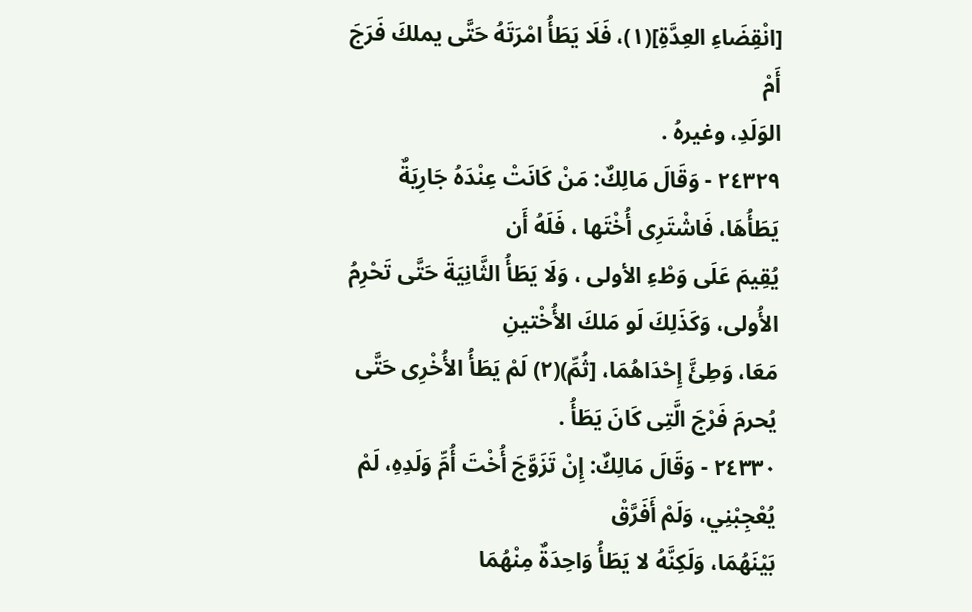[انْقِضَاءِ العِدَّةِ](١)، فَلَا يَطَأُ امْرَتَهُ حَتَّى يملكَ فَرَجَ أَمْ
الوَلَدِ، وغيرهُ .
٢٤٣٢٩ - وَقَالَ مَالِكٌ: مَنْ كَانَتْ عِنْدَهُ جَارِيَةٌ يَطَأُهَا، فَاشْتَرِى أُخْتَها ، فَلَهُ أَن
يُقِيمَ عَلَى وَطْءِ الأولى ، وَلَا يَطَأُ الثَّانِيَةَ حَتَّى تَحْرِمُ الأُولى، وَكَذَلِكَ لَو مَلكَ الأُخْتینِ
مَعَا، وَطِئَّ إِحْدَاهُمَا، [ثُمِّ)(٢) لَمْ يَطَأُ الأُخْرِى حَتَّى يُحرمَ فَرْجَ الَّتِى كَانَ يَطَأُ .
٢٤٣٣٠ - وَقَالَ مَالِكٌ: إِنْ تَزَوَّجَ أُخْتَ أُمِّ وَلَدِهِ، لَمْ يُعْجِبْنِي، وَلَمْ أَفَرَّقْ
بَيْنَهُمَا، وَلَكِنَّهُ لا يَطَأُ وَاحِدَةٌ مِنْهُمَا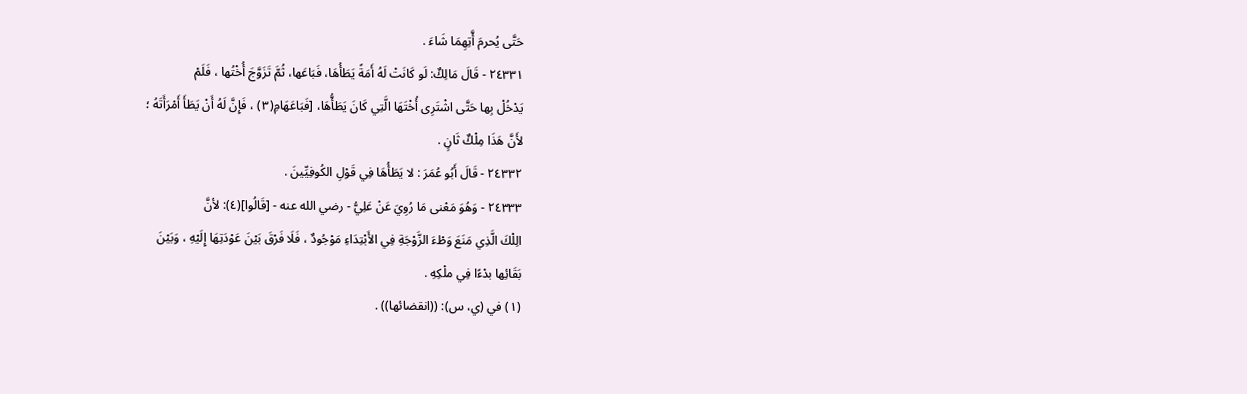حَتَّى يُحرمَ أَّتِهِمَا شَاءَ .
٢٤٣٣١ - قَالَ مَالِكٌ: لَو كَانَتْ لَهُ أَمَةً يَطَأُهَا، فَبَاعَها، ثُمَّ تَزَوَّجَ أُخْتُها ، فَلَمْ
يَدْخُلْ بِها حَتَّى اشْتَرِى أُخْتَهَا الَّتِي كَانَ يَطَأُّهَا، [فَبَاعَهَامِ(٣) ، فَإِنَّ لَهُ أَنْ يَطَأَ أَمْرَأَتَهُ ؛
لأَنَّ هَذَا مِلْكٌ ثَانٍ .
٢٤٣٣٢ - قَالَ أَبُو عُمَرَ : لا يَطَأُهَا فِي قَوْلِ الكُوفِيِّينَ .
٢٤٣٣٣ - وَهُوَ مَعْنى مَا رُوِيَ عَنْ عَلِيُّ - رضي الله عنه - [قَالُوا](٤): لأنَّ
الِلْكَ الَّذِي مَنَعَ وَطْءَ الزَّوْجَةِ فِي الأَبْتِدَاءِ مَوْجُودٌ ، فَلَا فَرْقَ بَيْنَ عَوْدَتِهَا إِلَيْهِ ، وَبَيْنَ
بَقَائِها بدْءًا فِي ملْكِهِ .
(١) في (ي، س): ((انقضائها)) .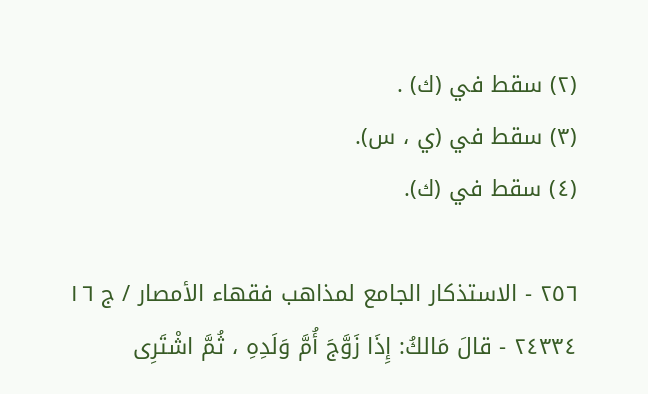(٢) سقط في (ك) .
(٣) سقط في (ي ، س).
(٤) سقط في (ك).

٢٥٦ - الاستذكار الجامع لمذاهب فقهاء الأمصار / ج ١٦
٢٤٣٣٤ - قالَ مَالكُ: إِذَا زَوَّجَ أُمَّ وَلَدِهِ ، ثُمَّ اشْتَرِى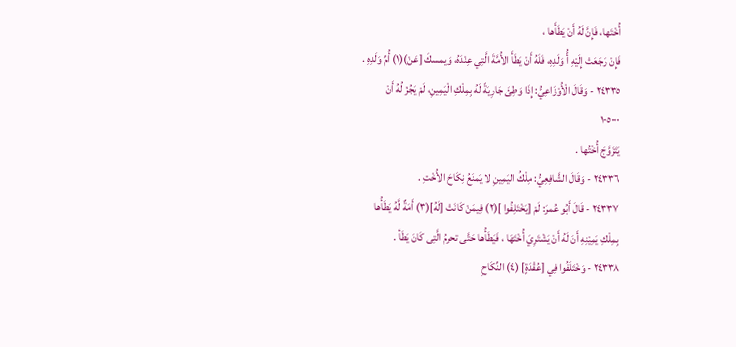أُخْتَها، فَإِنَّ لَهُ أَنْ يَطَأَها ،
فَإِنْ رَجَعَتْ إِلَيْهِ أُّ وَلَدِهِ، فَلَهُ أَنْ يَطَأَ الأُمَّةَ الَّتِي عِنْدَهُ، وَيمسكَ [عَنْ)(١) أُمِّ وَلَدِهِ .
٢٤٣٣٥ - وَقَالَ الْأُوْزَاعِيُّ: إِذَا وَطِئَ جَارِيَةً لَهُ بِمِلْكِ الْيَمِينِ، لَمْ يَجُزْ لُهُ أَنْ
١٠٥٠٠٠
يَتَزَوَّجَ أُخْتُها .
٢٤٣٣٦ - وَقَالَ الشَّافِعِيُّ: مِلْكُ اليَمِينِ لا يَمنَعُ نِكَاحَ الأُخْتِ .
٢٤٣٣٧ - قَالَ أَبُو عُمرَ: لَمْ [يَخْتَلِفُوا ](٢) فِيمَنْ كَانَتْ [لَهُ](٣) أَمَةٌ لَّهُ يَطَأُها
بِمِلْكِ يَمِيْنِهِ أَنَ لَهُ أَنْ يَشْتَرِيَ أُخْتَهَا ، فَيَطَأُها حَتَّى تحرمُ الَّتِى كَانَ يَطَأ .
٢٤٣٣٨ - وَخْتَلَفُوا فِي [عُقْدَةٍ] (٤) النِّكَاحِ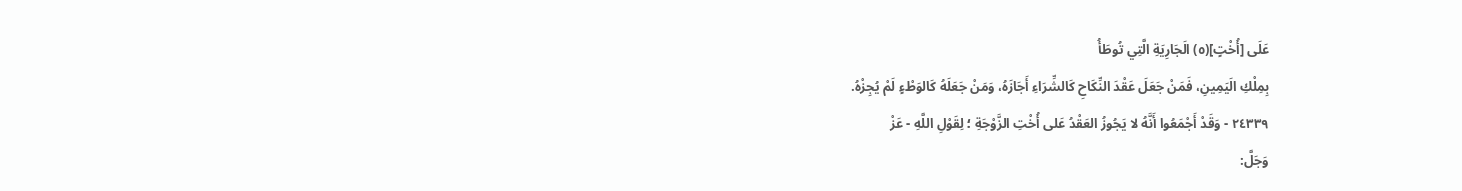عَلَى [أُخْتٍ](٥) الَجَارِيَةِ الَّتِي تُوطَأُ
بِمِلْكِ الَيَمِينِ، فَمَنْ جَعَلَ عَقْدَ النِّكَاحِ كَالشِّرَاءِ أَجَازَهُ، وَمَنْ جَعَلَهُ كَالوَطْءٍ لَمْ يُجِزْهُ.
٢٤٣٣٩ - وَقَدْ أَجْمَعُوا أَنَّهُ لا يَجُوزُ العَقْدُ عَلى أُخْتِ الزَّوْجَةِ ؛ لِقَوْلِ اللَّهِ - عَزْ
وَجَلَّ: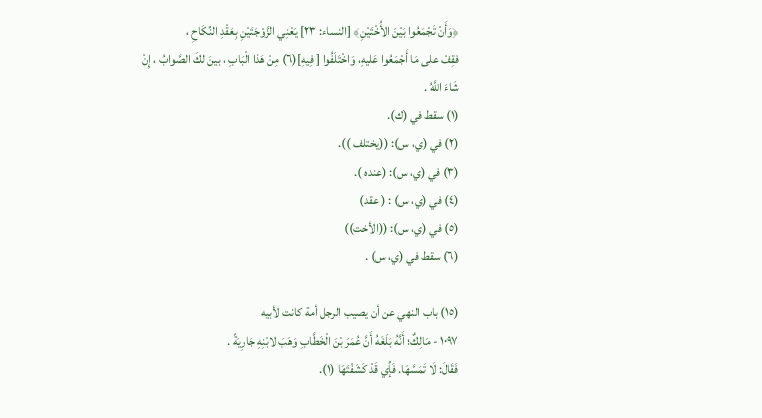﴿وَأَنْ تَجْمَعُوا بَيْنَ الأُخْتَيْنِ﴾ [النساء: ٢٣] يَعْنِي الزَّوْجَتَيْنِ بِعَقْدِ النِّكَاحِ ،
فقِفْ على مَا أَجْمَعُوا عَليهِ، وَاخْتَلَفُوا [ فِيهِ](٦) مِنْ هَذا الْبَابِ ، بينَ لكَ الصَّوابُ ، إِنْ
شَاءَ اللَّهُ .
(١) سقط في (ك).
(٢) في (ي، س): ((يختلف )).
(٣) في (ي، س): (عنده ).
(٤) في (ي، س) : ( عقد)
(٥) في (ي، س): ((الأخت))
(٦) سقط في (ي، س) .

(١٥) باب النهي عن أن يصيب الرجل أمة كانت لأبيه
١٠٩٧ - مَالِكٌ؛ أَنَّهُ بَلَغَهُ أَنَّ عُمَرَ بْنَ الْخَطَّابِ وَهَبَ لابْنِهِ جَارِيَةً .
فَقَالَ: لَا تَمَسَّهَا. فَإِّي قَدْ كَشَفْتَهَا (١).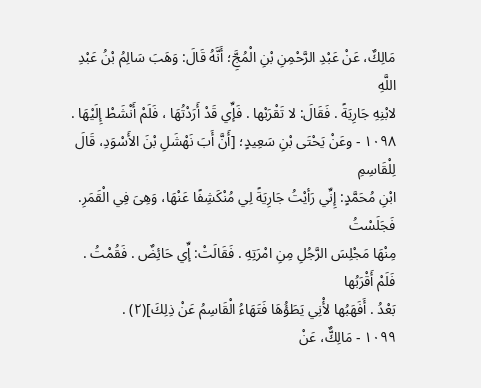مَالِكٌ، عَنْ عَبْدِ الرَّحْمِنِ بْنِ الْمُجَِّ؛ أَنَّهُ قَالَ: وَهَبَ سَالِمُ بْنُ عَبْدِ اللَّهِ
لابْنِهِ جَارِيَةً . فَقَالَ: لا تَقْرَبْها . فَإِّي قَدْ أَرَدْتُهَا ، فَلَمْ أَنْشَطْ إِلَيْهَا .
١٠٩٨ - وعَنْ يَحْتَى بْنِ سَعِيدٍ؛ [أَنَّ أَبَ نَهْشَلِ بْنَ الأَسْوَدِ، قَالَ لِلْقَاسِمِ
ابْنِ مُحَمَّدٍ: إِنِّي رَأيْتُ جَارِيَةً لِي مُنْكَشِفًا عَنْهَا، وَهِىَ فِي الْقَمَرِ. فَجَلَسْتُ
مِنْهَا مَجْلِسَ الرَّجُلِ مِنِ امْرَتِهِ . فَقَالَتْ: إِّي حَائِضٌ . فَقُمْتُ . فَلَمْ أَقْرَبُها
بَعْدُ . أَفَهَبُها لأْنِي يَطَؤُهَا فَتَهَاءُ الْقَاسِمُ عَنْ ذِلِكَ](٢) .
١٠٩٩ - مَالِكٌّ، عَنْ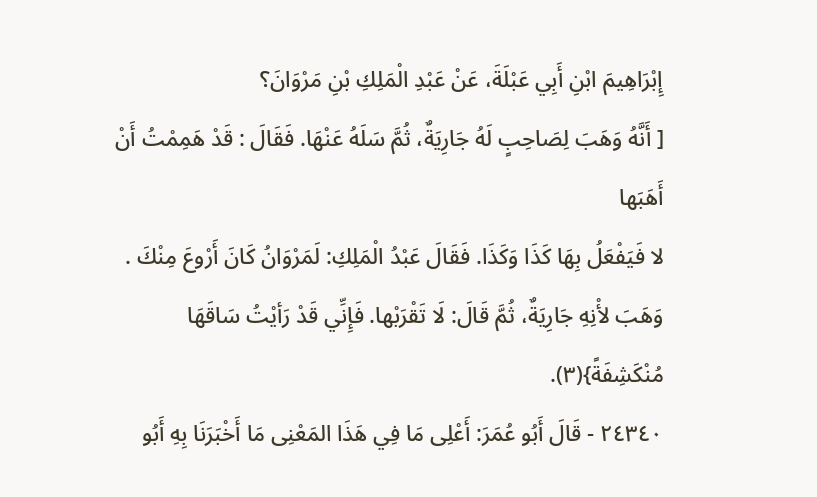إِبْرَاهِيمَ ابْنِ أَبِي عَبْلَةَ، عَنْ عَبْدِ الْمَلِكِ بْنِ مَرْوَانَ؟
[ أَنَّهُ وَهَبَ لِصَاحِبٍ لَهُ جَارِيَةٌ، ثُمَّ سَلَهُ عَنْهَا. فَقَالَ : قَدْ هَمِمْتُ أَنْ أَهَبَها
لا فَيَفْعَلُ بِهَا كَذَا وَكَذَا. فَقَالَ عَبْدُ الْمَلِكِ: لَمَرْوَانُ كَانَ أَرْوعَ مِنْكَ .
وَهَبَ لأْنِهِ جَارِيَةٌ، ثُمَّ قَالَ: لَا تَقْرَبْها. فَإِنِّي قَدْ رَأيْتُ سَاقَهَا مُنْكَشِفَةً}(٣).
٢٤٣٤٠ - قَالَ أَبُو عُمَرَ: أَعْلِى مَا فِي هَذَا المَعْنِى مَا أَخْبَرَنَا بِهِ أَبُو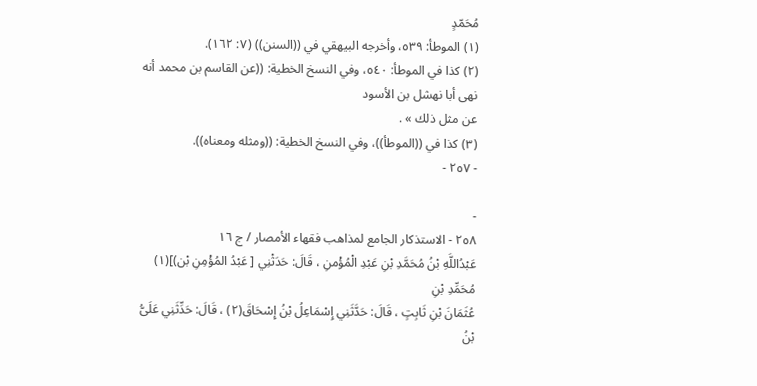مُحَمّدٍ
(١) الموطأ: ٥٣٩، وأخرجه البيهقي في ((السنن)) (٧: ١٦٢).
(٢) كذا في الموطأ: ٥٤٠، وفي النسخ الخطية: ((عن القاسم بن محمد أنه نهى أبا نهشل بن الأسود
عن مثل ذلك » .
(٣) كذا في ((الموطأ))، وفي النسخ الخطية: ((ومثله ومعناه)).
- ٢٥٧ -

-
٢٥٨ - الاستذكار الجامع لمذاهب فقهاء الأمصار / ج ١٦
عَبْدُاللَّهِ بْنُ مُحَمَّدِ بْنِ عَبْدِ الْمُؤْمنِ ، قَالَ: حَدَثْنِي [ عَبْدُ المُؤْمِنِ بْن)](١) مُحَمِّدِ بْنِ
عُثَمَانَ بْنِ ثَابِتٍ ، قَالَ: حَدَّثَنِي إِسْمَاعِلُ بْنُ إِسْحَاقَ(٢) ، قَالَ: حَدِّثَنِي عَلَىُّ بْنُ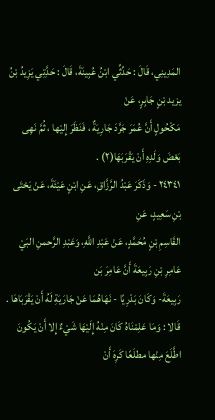المَدِينِي، قَالَ : حَدِّثِّي ابْنُ عُبِينَةَ، قَالَ : حَدَِّتِي يَزِيدُ بْنُ يزيد بْنٍ جَابِرٍ، عَنْ
مَكْحُولٍ أَنَّ عُمَرَ جَرَّدَ جَارِيَةٌ ، فَنَظَرَ إِليْها ، ثُمَّ نَهِى بَعْضَ وَلَدِهِ أَنْ يَقْرَبَهَا(٢) .
٢٤٣٤١ - وَذَكَرَ عَبْدُ الرَّزَّاقِ، عَنِ ابْنٍ عَيْئَةَ، عَنْ يَحْتَى بْنِ سَعِيدٍ، عَنِ
القَاسِمِ بْنٍ مُحَمَّدٍ، عَنْ عَبْدِ اللَّهِ، وَعَبْدِ الرَّحمنِ البَيْ عَامِرِ بْنِ رَبِيعَةَ أَنَّ عَامِرَ بَن
رَبِيعَةَ- وَكَانَ بَدْرِيًا - نَهَاهُمَا عَنْ جَارَيَةِ لَهُ أَنْ يَقْرَبَاهَا .
قَالا : وَمَا عَلِمْنَاهُ كَانَ مِنْهُ إِلَيْهَا شَيْءٌ إِلا أَنْ يَكُونَ اطَّلَعَ مِنْها مطلَعًا كَرِهَ أَنْ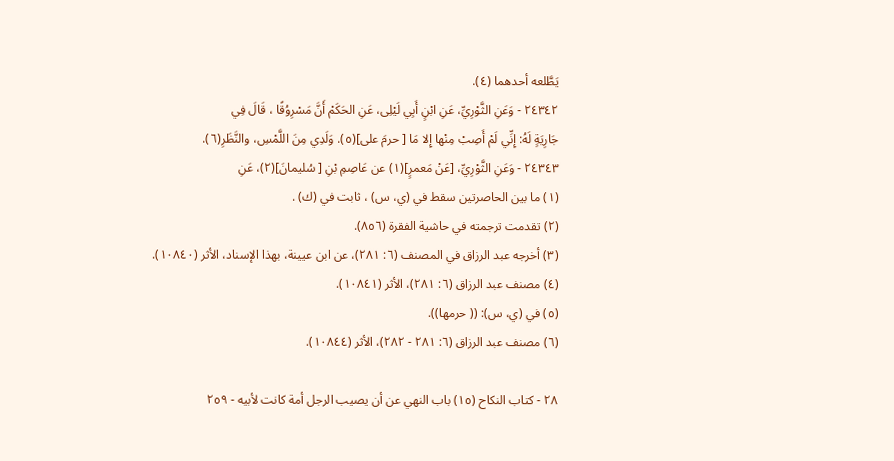يَطَّلعه أحدهما (٤).
٢٤٣٤٢ - وَعَنِ الثَّوْرِيِّ، عَنِ ابْنٍ أَبِي لَيْلِى، عَنِ الحَكَمْ أَنَّ مَسْرِوُقًا ، قَالَ فِي
جَارِيَةٍ لَهُ: إِنِّي لَمْ أَصِبْ مِنْها إِلا مَا [ حرمَ على](٥). وَلَدِي مِنَ اللَّمْسِ، والنَّظَرِ(٦).
٢٤٣٤٣ - وَعَنِ الثَّوْرِيِّ، [عَنْ مَعمرٍ](١) عن عَاصِمِ بْنِ [ سُليمانَ](٢)، عَنِ
(١) ما بين الحاصرتين سقط في (ي، س) ، ثابت في (ك) .
(٢) تقدمت ترجمته في حاشية الفقرة (٨٥٦).
(٣) أخرجه عبد الرزاق في المصنف (٦: ٢٨١)، عن ابن عيينة، بهذا الإسناد، الأثر (١٠٨٤٠).
(٤) مصنف عبد الرزاق (٦: ٢٨١)، الأثر (١٠٨٤١).
(٥) في (ي، س): (( حرمها)).
(٦) مصنف عبد الرزاق (٦: ٢٨١ - ٢٨٢)، الأثر (١٠٨٤٤).

٢٨ - کتاب النكاح (١٥) باب النھي عن أن یصیب الرجل أمة كانت لأبيه - ٢٥٩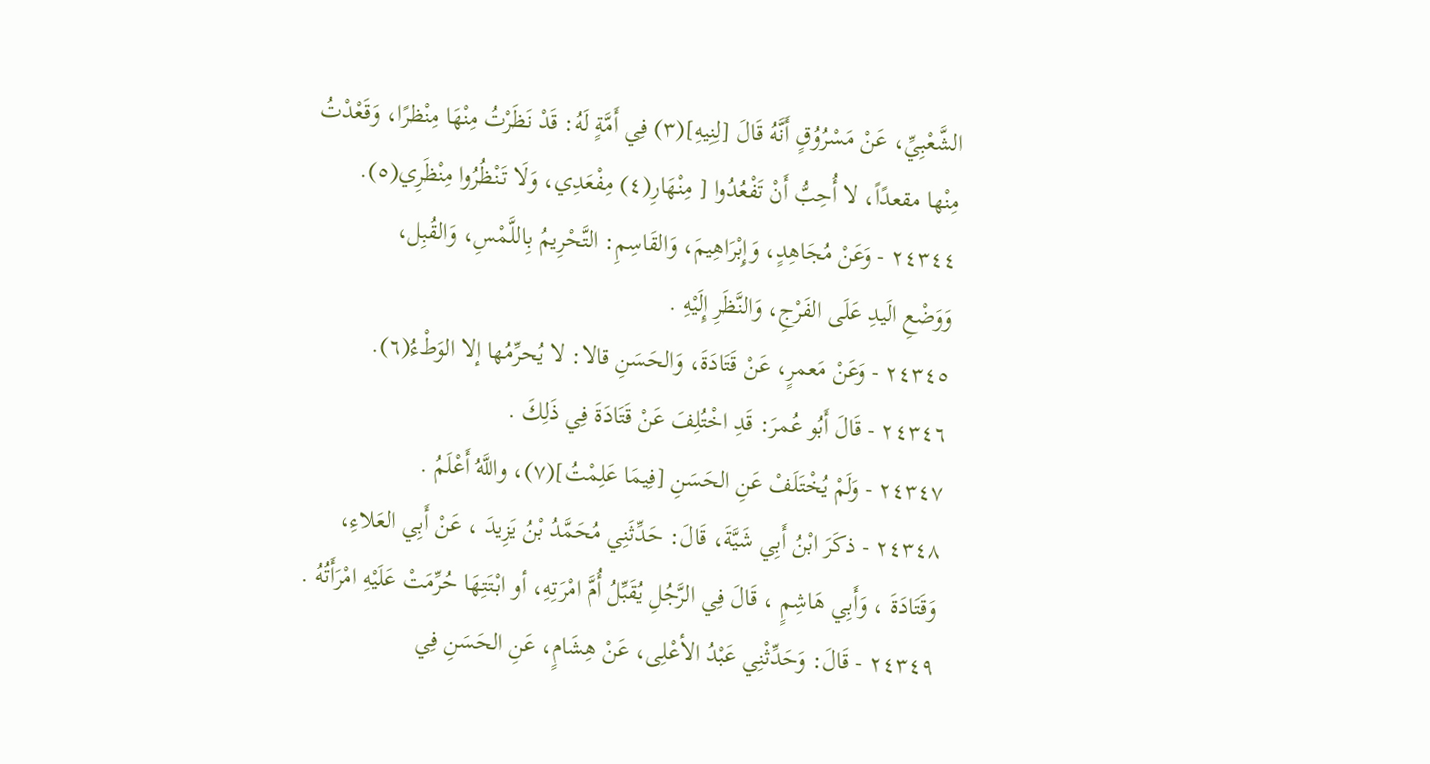الشَّعْبِيِّ، عَنْ مَسْرُوُقٍ أَنَّهُ قَالَ [لِنِيهِ](٣) فِي أَمَّةٍ لَهُ: قَدْ نَظَرْتُ مِنْهَا مِنْظرًا، وَقَعْدْتُ
مِنْها مقعدًاً، لا أُحِبُّ أَنْ تَفْعُدُوا [ مِنْهَارِ(٤) مِفْعَدِي، وَلَا تَنْظُرُوا مِنْظَرِي(٥).
٢٤٣٤٤ - وَعَنْ مُجَاهِدٍ، وَإِبْرَاهِيمَ، وَالقَاسِمِ: التَّحْرِيمُ بِاللَّمْسِ، وَالقُبِل،
وَوَضْعِ الَيدِ عَلَى الفَرْجِ، وَالنَّظَرِ إِلَيْهِ .
٢٤٣٤٥ - وَعَنْ مَعمرٍ، عَنْ قَتَادَةَ، وَالحَسَنِ قالا: لا يُحرِّمُها إلا الوَطْءُ(٦).
٢٤٣٤٦ - قَالَ أَبُو عُمرَ: قَدِ اخْتُلِفَ عَنْ قَتَادَةَ فِي ذَلِكَ .
٢٤٣٤٧ - وَلَمْ يُخْتَلَفْ عَنِ الحَسَنِ [فِيمَا عَلِمْتُ](٧)، واللَّهُ أَعْلَمُ .
٢٤٣٤٨ - ذكَرَ ابْنُ أَبِي شَيَّةَ، قَالَ: حَدِّثَنِي مُحَمَّدُ بْنُ يَزِيدَ ، عَنْ أَبِي العَلاءِ،
وَقَتَادَةَ ، وَأَبِي هَاشِمٍ ، قَالَ فِي الرَّجُلِ يُقَبِّلُ أُمَّ امْرَتِهِ، أو ابْتَتِهَا حُرِّمَتْ عَلَيْهِ امْرَأَتُهُ .
٢٤٣٤٩ - قَالَ: وَحَدِّثْنِي عَبْدُ الأعْلِى، عَنْ هِشَامٍ، عَنِ الحَسَنِ فِي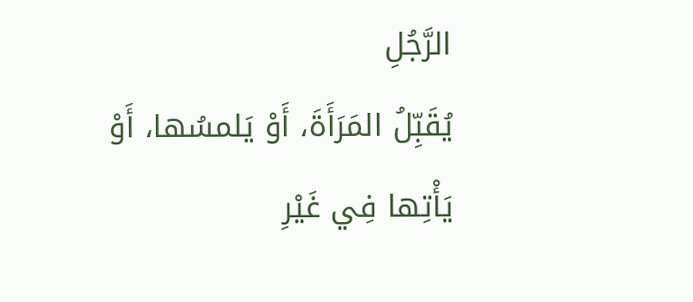الرَّجُلِ
يُقَبِّلُ المَرَأَةَ، أَوْ يَلمسُها، أَوْ يَأْتِها فِي غَيْرِ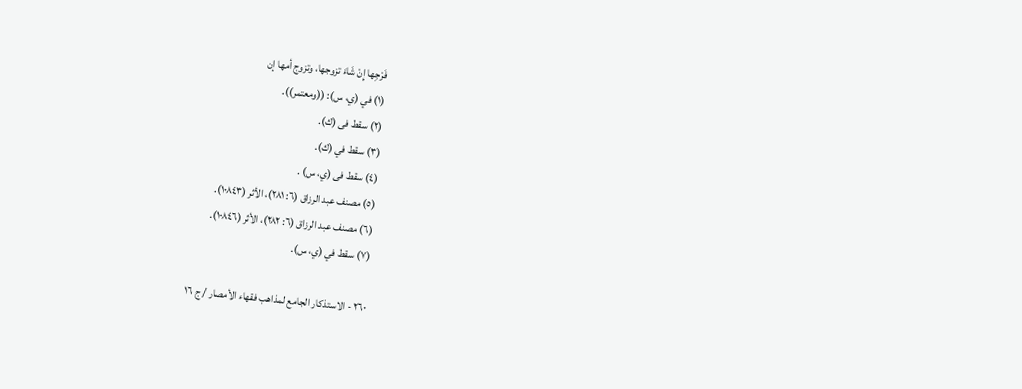فَرْجِها إِنْ شَاءَ تزوجها، وتزوج أمها إن
(١) في (ي، س): ((ومعتمر)).
(٢) سقط فى (ك).
(٣) سقط في (ك).
(٤) سقط فى (ي، س) .
(٥) مصنف عبد الرزاق (٦: ٢٨١)، الأثر (١٠٨٤٣).
(٦) مصنف عبد الرزاق (٦: ٢٨٢)، الأثر (١٠٨٤٦).
(٧) سقط في (ي، س).

٢٦٠ - الاستذکار الجامع لمذاهب فقهاء الأمصار / ج ١٦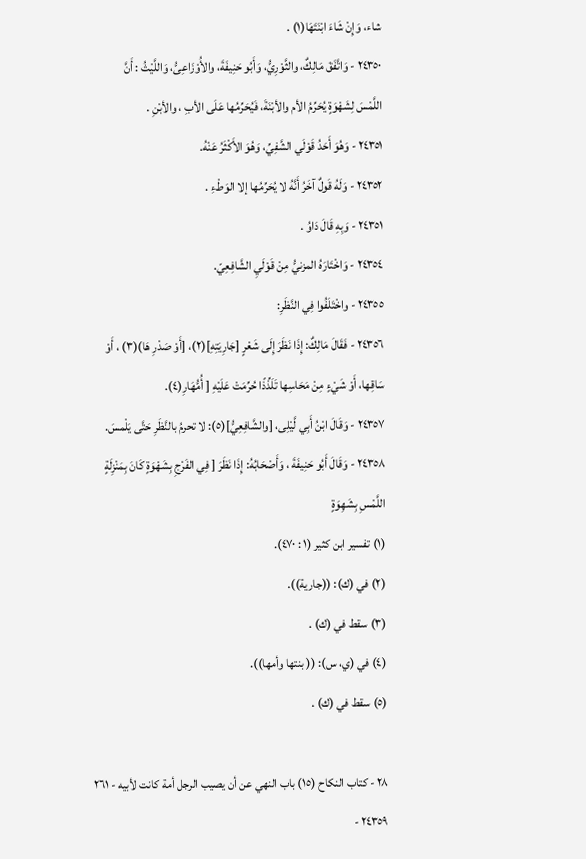شاء، وَإِنْ شَاءَ ابْنَتَهَا(١) .
٢٤٣٥٠ - وَاتَّفَقَ مَالِكٌ، والثَّوْرِيُّ، وَأَبُو حَنِيفَةَ، والأُوْزَاعِىُّ، وَاللَّيْثُ : أَنَّ
اللَّمْسَ لِشَهْوَةٍ يُحَرِّمُ الأم والأبْنَةَ، فَيُحَرِّمُها عَلَى الأبِ ، والأبْنِ .
٢٤٣٥١ - وَهُوَ أَحَدُ قَوْلَي الشَّفِيِّ، وَهُوَ الأَكْثَرُ عَنْهُ.
٢٤٣٥٢ - وَلَهُ قَولٌ آخَرُ أَنَّهُ لا يُحَرِّمُها إلا الوَطْءِ .
٢٤٣٥١ - وَبِهِ قَالَ دَاوُ .
٢٤٣٥٤ - وَاخْتَارَهُ المزنيُّ مِنْ قَوْلَيِ الشَّافِعِيّ.
٢٤٣٥٥ - واخْتَلَفُوا فِي النَّظَرِ:
٢٤٣٥٦ - فَقَالَ مَالِكٌ: إِذَا نَظَرَ إِلَى شَعْرٍ [جَارِيَتِهِ](٢)، [أَوْ صَدْرِ هَا)(٣) ، أَوْ
سَاقِها، أَوْ شَيْءٍ مِنْ مَحَاسِها تَلَذِّذًا حُرِّمَتْ عَلَيْهِ [ أُمُّهَارِ(٤).
٢٤٣٥٧ - وَقَالَ ابْنُ أَبِي لَّيْلِى، [والشَّافِعِيُّ](٥): لا تحرمُ بالنَّظَرِ حَتَّى يَلْمسَ.
٢٤٣٥٨ - وَقَالَ أَبُو حَنِيفَةَ ، وَأَصْحَابُهُ: إِذَا نَظَرَ [ فِي الفَرْجِ بِشَهْوَةٍ كَانَ بِمَنْزِلَةٍ
اللَّمْسِ بِشَهِوَةٍ
(١) تفسير ابن كثير (١ : ٤٧٠).
(٢) في (ك): ((جارية)).
(٣) سقط في (ك) .
(٤) في (ي، س): (( بنتها وأمها)).
(٥) سقط في (ك) .

٢٨ - كتاب النكاح (١٥) باب النهي عن أن یصیب الرجل أمة كانت لأبيه - ٢٦١
٢٤٣٥٩ -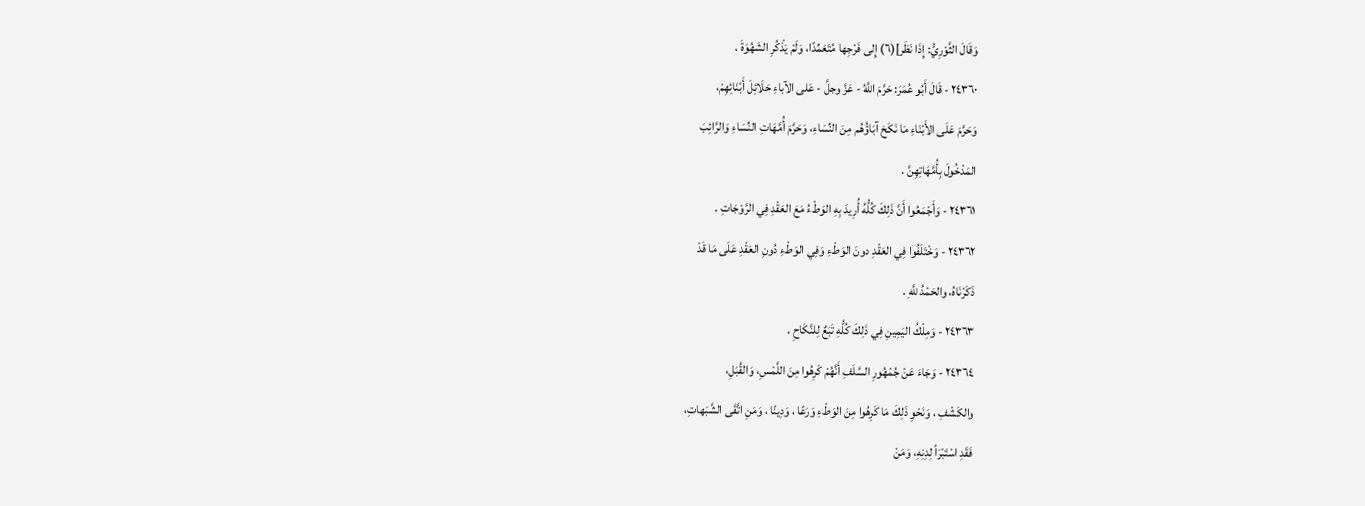وَقَالَ الثَّوْرِيُّ: إِذَا نَظَر](٦) إِلى فَرْجِها مُتَعَمِّدًا، وَلَمْ يَذْكُرِ الشَهُوَةَ .
٢٤٣٦٠ - قَالَ أَبُو عُمَرَ: حَرَّمَ اللَّهُ - عَزَّ وجلَّ - عَلى الآباءِ حَلَائِلَ أَبْنَائِهِمْ،
وَحَرَّمَ عَلَى الأَبْنَاءِ مَا نَكَحَ آبَاؤُهُم مِنَ النِّسَاءِ، وَحَرَّمَ أُمَّهَاتِ النِّسَاءِ وَالرَّائِبَ
المَدْخُولَ بِأُمَّهَاتِهِنَّ .
٢٤٣٦١ - وَأَجْمَعُوا أَنَّ ذَلِكَ كُلُّهُ أُرِيدَ بِهِ الوَطْءُ مَعَ العَقْدِ فِي الرَّوْجَاتِ .
٢٤٣٦٢ - وَخْتَلَفُوا فِي العَقْدِ دونَ الوَطْءِ وَفِي الوَطْءِ دُونِ العَقْدِ عَلَى مَا قَدْ
ذَكَرْنَاهُ، والحَمْدُ للَّهِ .
٢٤٣٦٣ - وَمِلْكُ اليَمِينِ فِي ذَلِكَ كُلُّهِ تَبَعٌ لِلنَّكَاحِ .
٢٤٣٦٤ - وَجَاءَ عَنْ جُمْهُورِ السَّلَفِ أَنَّهُمْ كَرِهُوا مِنَ اللَّمْسِ، وَالقُبَلِ،
والكَشْفِ ، وَنَحْوِ ذَلِكَ مَا كَرِهُوا مِنَ الوَطْءِ وَرَعًا ، وَدِينًا ، وَمَنِ اتَّقَى الشَّبَهاتِ،
فَقَدِ اسْتَبْرَاً لِدِنِهِ، وَمَنْ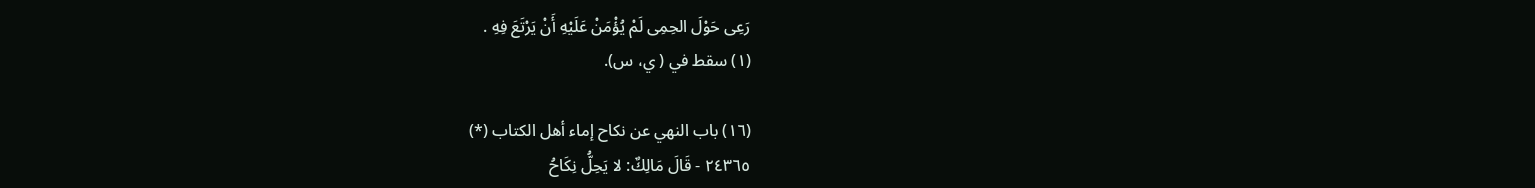رَعِى حَوْلَ الحِمِى لَمْ يُؤْمَنْ عَلَيْهِ أَنْ يَرْتَعَ فِهِ .
(١) سقط في ( ي، س).

(١٦) باب النهي عن نكاح إماء أهل الكتاب (*)
٢٤٣٦٥ - قَالَ مَالِكٌ: لا يَحِلُّ نِكَاحُ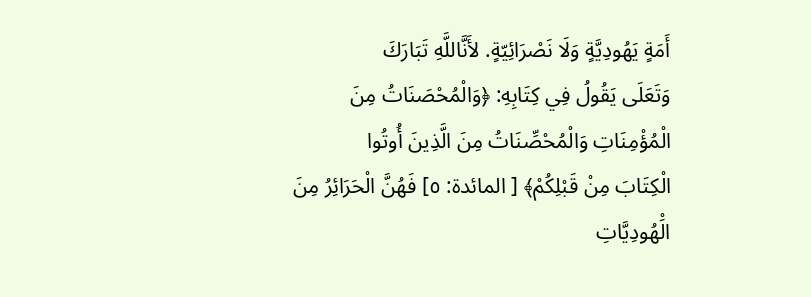أَمَةٍ يَهُودِيَّةٍ وَلَا نَصْرَائِيّةٍ. لأَنَّاللَّهِ تَبَارَكَ
وَتَعَلَى يَقُولُ فِي كِتَابِهِ: ﴿وَالْمُحْصَنَاتُ مِنَ الْمُؤْمِنَاتِ وَالْمُحْصِّنَاتُ مِنَ الَّذِينَ أُوتُوا
الْكِتَابَ مِنْ قَبْلِكُمْ﴾ [ المائدة: ٥] فَهُنَّ الْحَرَائِرُ مِنَ الَْهُودِيَّاتِ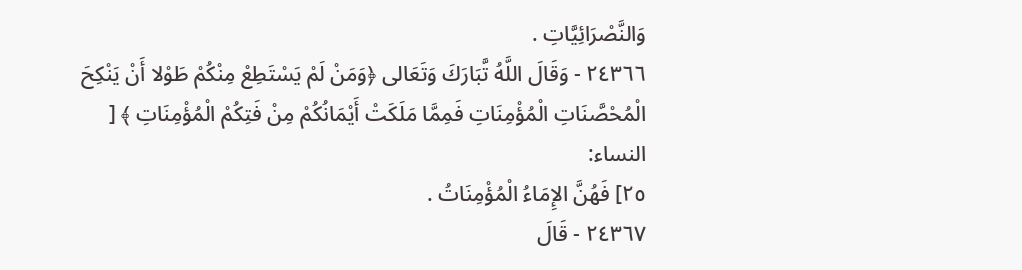وَالنَّصْرَائِيَّاتِ .
٢٤٣٦٦ - وَقَالَ اللَّهُ تَّبَارَكَ وَتَعَالى ﴿وَمَنْ لَمْ يَسْتَطِعْ مِنْكُمْ طَوْلا أَنْ يَنْكِحَ
الْمُحْصَّنَاتِ الْمُؤْمِنَاتِ فَمِمَّا مَلَكَتْ أَيْمَانُكُمْ مِنْ فَتِكُمْ الْمُؤْمِنَاتِ ﴾ [ النساء:
٢٥] فَهُنَّ الإِمَاءُ الْمُؤْمِنَاتُ .
٢٤٣٦٧ - قَالَ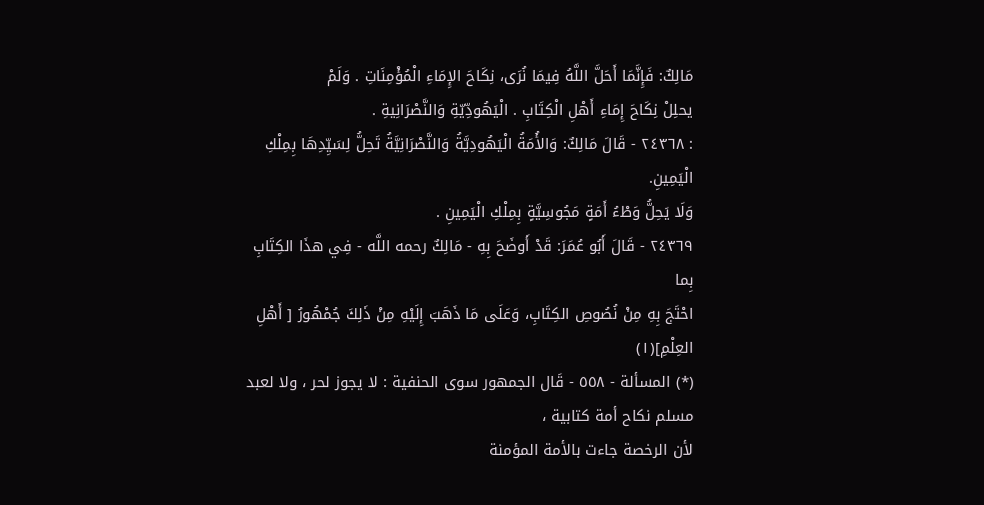مَالِكٌ: فَإِنَّمَا أَحَلَّ اللَّهُ فِيمَا نُرَى، نِكَاحَ الإِمَاءِ الْمُؤْمِنَاتِ . وَلَمْ
يحلِلْ نِكَاحَ إِمَاءِ أَهْلِ الْكِتَابِ . الْيَهُودِّيّةِ وَالنَّصْرَانِيةِ .
: ٢٤٣٦٨ - قَالَ مَالِكٌ: وَالأُمَةُ الْيَهُودِيَّةُ وَالنَّصْرَانِيَّةُ تَحِلُّ لِسَيِّدِهَا بِمِلْكِ الْيَمِينِ.
وَلَا يَحِلُّ وَطْءُ أَمَةٍ مَجُوسِيَّةٍ بِمِلْكِ الْيَمِينِ .
٢٤٣٦٩ - قَالَ أَبُو عُمَرَ: قَدْ أَوضَحَ بِهِ - مَالِكٌ رحمه اللَّه - فِي هذَا الكِتَابِ بِما
احْتَجَ بِهِ مِنْ نُصُوصِ الكِتَابِ، وَعَلَى مَا ذَهَبَ إِلَيْهِ مِنْ ذَلِكَ جُمْهُورُ [ أَهْلِ العِلْمِ](١)
(*) المسألة - ٥٥٨ - قَال الجمهور سوى الحنفية : لا يجوز لحر ، ولا لعبد مسلم نكاح أمة كتابية ،
لأن الرخصة جاءت بالأمة المؤمنة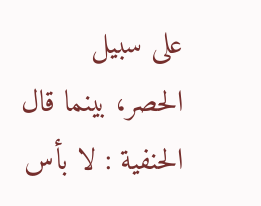على سبيل الحصر، بينما قال الحنفية : لا بأس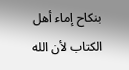بنكاح إماء أهل
الكتاب لأن الله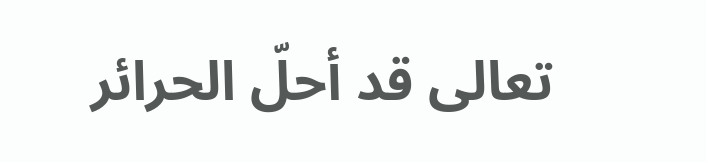تعالى قد أحلّ الحرائر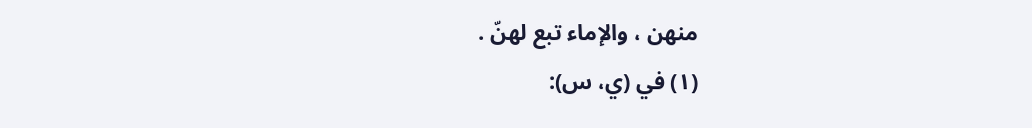منهن ، والإماء تبع لهنّ .
(١) في (ي، س):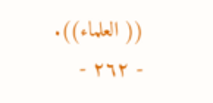(( العلماء)).
- ٢٦٢ -